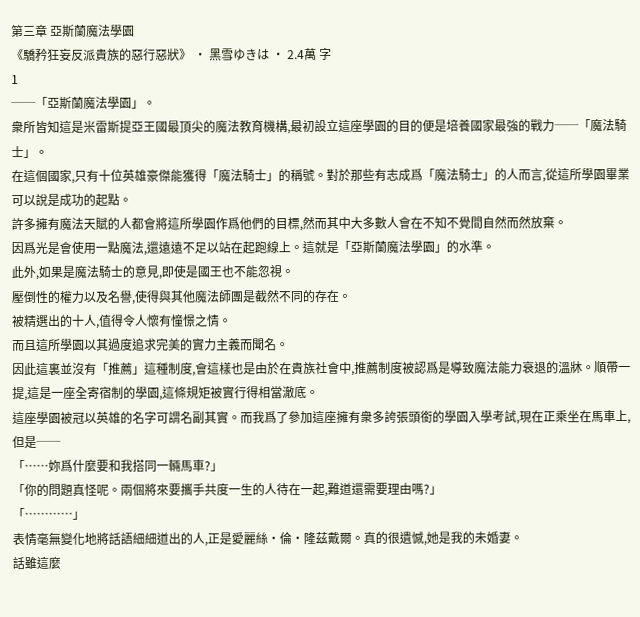第三章 亞斯蘭魔法學園
《驕矜狂妄反派貴族的惡行惡狀》 · 黑雪ゆきは · 2.4萬 字
1
──「亞斯蘭魔法學園」。
衆所皆知這是米雷斯提亞王國最頂尖的魔法教育機構,最初設立這座學園的目的便是培養國家最強的戰力──「魔法騎士」。
在這個國家,只有十位英雄豪傑能獲得「魔法騎士」的稱號。對於那些有志成爲「魔法騎士」的人而言,從這所學園畢業可以說是成功的起點。
許多擁有魔法天賦的人都會將這所學園作爲他們的目標,然而其中大多數人會在不知不覺間自然而然放棄。
因爲光是會使用一點魔法,還遠遠不足以站在起跑線上。這就是「亞斯蘭魔法學園」的水準。
此外,如果是魔法騎士的意見,即使是國王也不能忽視。
壓倒性的權力以及名譽,使得與其他魔法師團是截然不同的存在。
被精選出的十人,值得令人懷有憧憬之情。
而且這所學園以其過度追求完美的實力主義而聞名。
因此這裏並沒有「推薦」這種制度,會這樣也是由於在貴族社會中,推薦制度被認爲是導致魔法能力衰退的溫牀。順帶一提,這是一座全寄宿制的學園,這條規矩被實行得相當澈底。
這座學園被冠以英雄的名字可謂名副其實。而我爲了參加這座擁有衆多誇張頭銜的學園入學考試,現在正乘坐在馬車上,但是──
「……妳爲什麼要和我搭同一輛馬車?」
「你的問題真怪呢。兩個將來要攜手共度一生的人待在一起,難道還需要理由嗎?」
「…………」
表情毫無變化地將話語細細道出的人,正是愛麗絲•倫•隆茲戴爾。真的很遺憾,她是我的未婚妻。
話雖這麼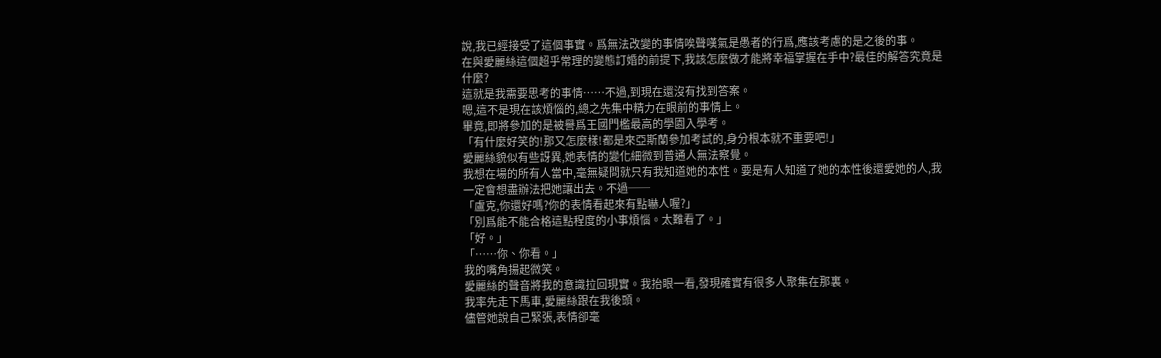說,我已經接受了這個事實。爲無法改變的事情唉聲嘆氣是愚者的行爲,應該考慮的是之後的事。
在與愛麗絲這個超乎常理的變態訂婚的前提下,我該怎麼做才能將幸福掌握在手中?最佳的解答究竟是什麼?
這就是我需要思考的事情……不過,到現在還沒有找到答案。
嗯,這不是現在該煩惱的,總之先集中精力在眼前的事情上。
畢竟,即將參加的是被譽爲王國門檻最高的學園入學考。
「有什麼好笑的!那又怎麼樣!都是來亞斯蘭參加考試的,身分根本就不重要吧!」
愛麗絲貌似有些訝異,她表情的變化細微到普通人無法察覺。
我想在場的所有人當中,毫無疑問就只有我知道她的本性。要是有人知道了她的本性後還愛她的人,我一定會想盡辦法把她讓出去。不過──
「盧克,你還好嗎?你的表情看起來有點嚇人喔?」
「別爲能不能合格這點程度的小事煩惱。太難看了。」
「好。」
「……你、你看。」
我的嘴角揚起微笑。
愛麗絲的聲音將我的意識拉回現實。我抬眼一看,發現確實有很多人聚集在那裏。
我率先走下馬車,愛麗絲跟在我後頭。
儘管她說自己緊張,表情卻毫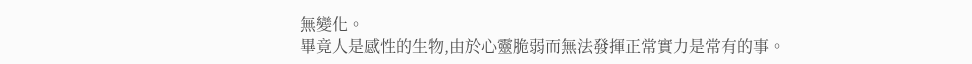無變化。
畢竟人是感性的生物,由於心靈脆弱而無法發揮正常實力是常有的事。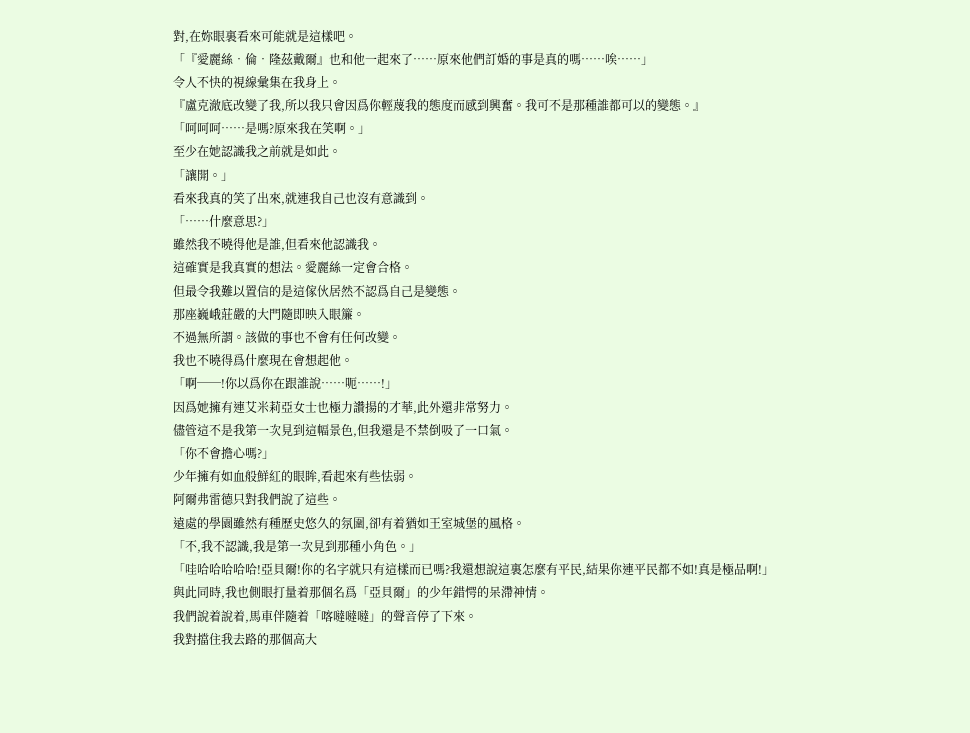對,在妳眼裏看來可能就是這樣吧。
「『愛麗絲•倫•隆茲戴爾』也和他一起來了……原來他們訂婚的事是真的嗎……唉……」
令人不快的視線彙集在我身上。
『盧克澈底改變了我,所以我只會因爲你輕蔑我的態度而感到興奮。我可不是那種誰都可以的變態。』
「呵呵呵……是嗎?原來我在笑啊。」
至少在她認識我之前就是如此。
「讓開。」
看來我真的笑了出來,就連我自己也沒有意識到。
「……什麼意思?」
雖然我不曉得他是誰,但看來他認識我。
這確實是我真實的想法。愛麗絲一定會合格。
但最令我難以置信的是這傢伙居然不認爲自己是變態。
那座巍峨莊嚴的大門隨即映入眼簾。
不過無所謂。該做的事也不會有任何改變。
我也不曉得爲什麼現在會想起他。
「啊──!你以爲你在跟誰說……呃……!」
因爲她擁有連艾米莉亞女士也極力讚揚的才華,此外還非常努力。
儘管這不是我第一次見到這幅景色,但我還是不禁倒吸了一口氣。
「你不會擔心嗎?」
少年擁有如血般鮮紅的眼眸,看起來有些怯弱。
阿爾弗雷德只對我們說了這些。
遠處的學園雖然有種歷史悠久的氛圍,卻有着猶如王室城堡的風格。
「不,我不認識,我是第一次見到那種小角色。」
「哇哈哈哈哈哈!亞貝爾!你的名字就只有這樣而已嗎?我還想說這裏怎麼有平民,結果你連平民都不如!真是極品啊!」
與此同時,我也側眼打量着那個名爲「亞貝爾」的少年錯愕的呆滯神情。
我們說着說着,馬車伴隨着「喀噠噠噠」的聲音停了下來。
我對擋住我去路的那個高大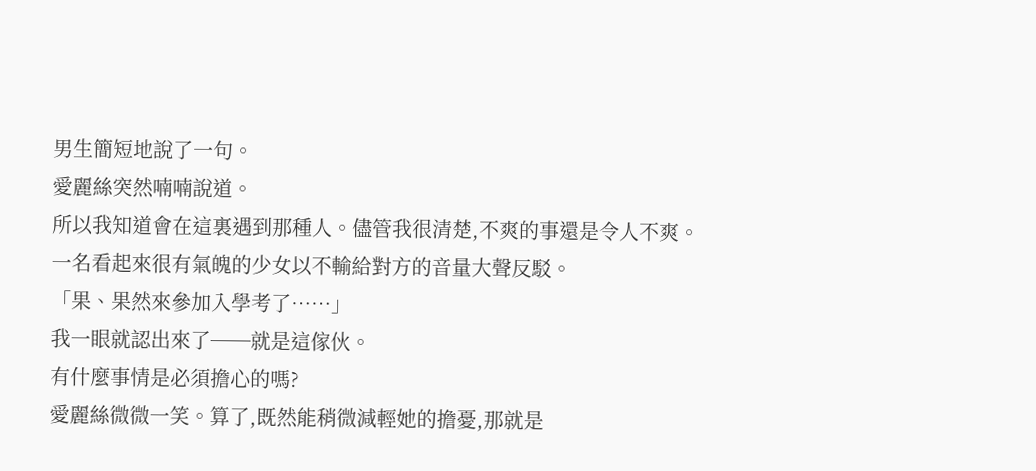男生簡短地說了一句。
愛麗絲突然喃喃說道。
所以我知道會在這裏遇到那種人。儘管我很清楚,不爽的事還是令人不爽。
一名看起來很有氣魄的少女以不輸給對方的音量大聲反駁。
「果、果然來參加入學考了……」
我一眼就認出來了──就是這傢伙。
有什麼事情是必須擔心的嗎?
愛麗絲微微一笑。算了,既然能稍微減輕她的擔憂,那就是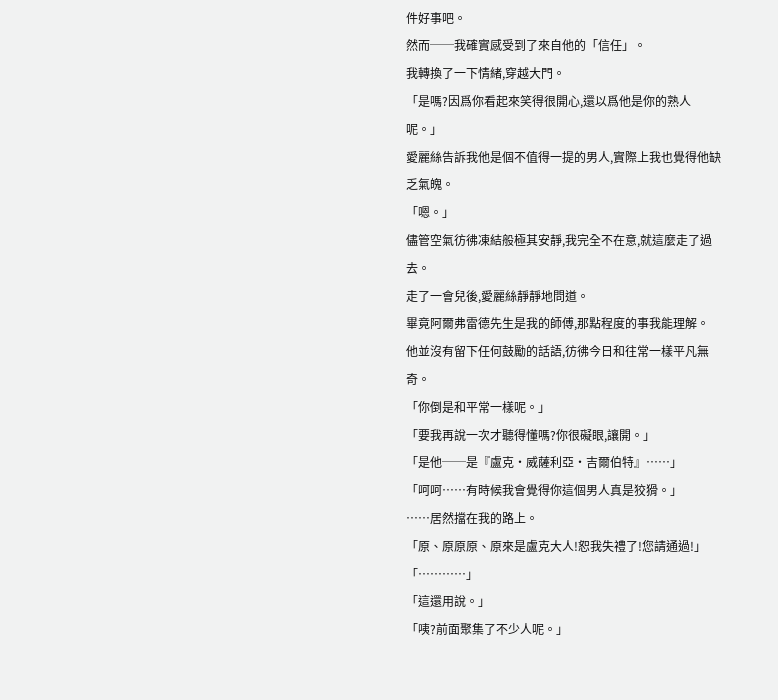件好事吧。
然而──我確實感受到了來自他的「信任」。
我轉換了一下情緒,穿越大門。
「是嗎?因爲你看起來笑得很開心,還以爲他是你的熟人呢。」
愛麗絲告訴我他是個不值得一提的男人,實際上我也覺得他缺乏氣魄。
「嗯。」
儘管空氣彷彿凍結般極其安靜,我完全不在意,就這麼走了過去。
走了一會兒後,愛麗絲靜靜地問道。
畢竟阿爾弗雷德先生是我的師傅,那點程度的事我能理解。
他並沒有留下任何鼓勵的話語,彷彿今日和往常一樣平凡無奇。
「你倒是和平常一樣呢。」
「要我再說一次才聽得懂嗎?你很礙眼,讓開。」
「是他──是『盧克•威薩利亞•吉爾伯特』……」
「呵呵……有時候我會覺得你這個男人真是狡猾。」
……居然擋在我的路上。
「原、原原原、原來是盧克大人!恕我失禮了!您請通過!」
「…………」
「這還用說。」
「咦?前面聚集了不少人呢。」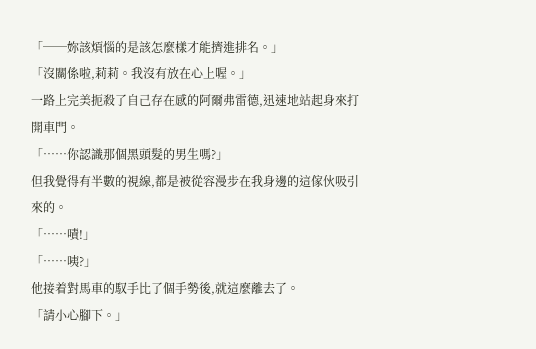「──妳該煩惱的是該怎麼樣才能擠進排名。」
「沒關係啦,莉莉。我沒有放在心上喔。」
一路上完美扼殺了自己存在感的阿爾弗雷德,迅速地站起身來打開車門。
「……你認識那個黑頭髮的男生嗎?」
但我覺得有半數的視線,都是被從容漫步在我身邊的這傢伙吸引來的。
「……嘖!」
「……咦?」
他接着對馬車的馭手比了個手勢後,就這麼離去了。
「請小心腳下。」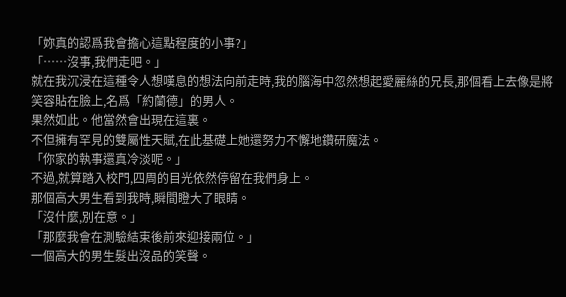「妳真的認爲我會擔心這點程度的小事?」
「……沒事,我們走吧。」
就在我沉浸在這種令人想嘆息的想法向前走時,我的腦海中忽然想起愛麗絲的兄長,那個看上去像是將笑容貼在臉上,名爲「約蘭德」的男人。
果然如此。他當然會出現在這裏。
不但擁有罕見的雙屬性天賦,在此基礎上她還努力不懈地鑽研魔法。
「你家的執事還真冷淡呢。」
不過,就算踏入校門,四周的目光依然停留在我們身上。
那個高大男生看到我時,瞬間瞪大了眼睛。
「沒什麼,別在意。」
「那麼我會在測驗結束後前來迎接兩位。」
一個高大的男生髮出沒品的笑聲。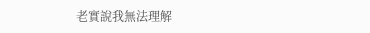老實說我無法理解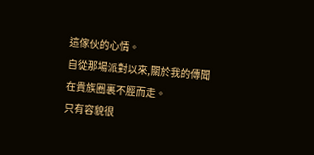這傢伙的心情。
自從那場派對以來,關於我的傳聞在貴族圈裏不脛而走。
只有容貌很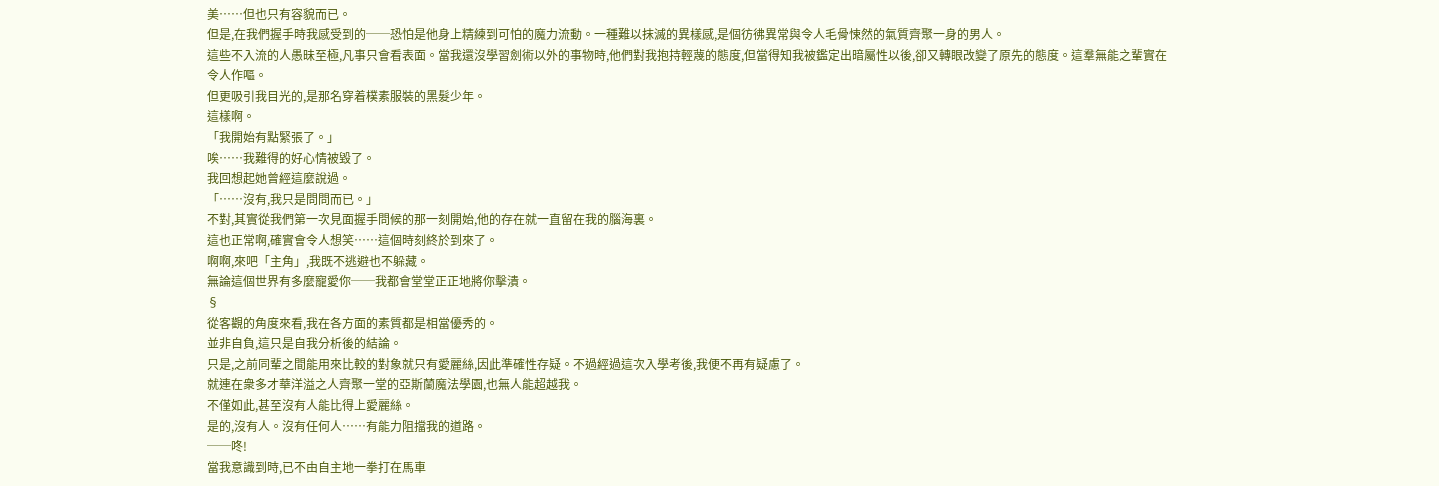美……但也只有容貌而已。
但是,在我們握手時我感受到的──恐怕是他身上精練到可怕的魔力流動。一種難以抹滅的異樣感,是個彷彿異常與令人毛骨悚然的氣質齊聚一身的男人。
這些不入流的人愚昧至極,凡事只會看表面。當我還沒學習劍術以外的事物時,他們對我抱持輕蔑的態度,但當得知我被鑑定出暗屬性以後,卻又轉眼改變了原先的態度。這羣無能之輩實在令人作嘔。
但更吸引我目光的,是那名穿着樸素服裝的黑髮少年。
這樣啊。
「我開始有點緊張了。」
唉……我難得的好心情被毀了。
我回想起她曾經這麼說過。
「……沒有,我只是問問而已。」
不對,其實從我們第一次見面握手問候的那一刻開始,他的存在就一直留在我的腦海裏。
這也正常啊,確實會令人想笑……這個時刻終於到來了。
啊啊,來吧「主角」,我既不逃避也不躲藏。
無論這個世界有多麼寵愛你──我都會堂堂正正地將你擊潰。
§
從客觀的角度來看,我在各方面的素質都是相當優秀的。
並非自負,這只是自我分析後的結論。
只是,之前同輩之間能用來比較的對象就只有愛麗絲,因此準確性存疑。不過經過這次入學考後,我便不再有疑慮了。
就連在衆多才華洋溢之人齊聚一堂的亞斯蘭魔法學園,也無人能超越我。
不僅如此,甚至沒有人能比得上愛麗絲。
是的,沒有人。沒有任何人……有能力阻擋我的道路。
──咚!
當我意識到時,已不由自主地一拳打在馬車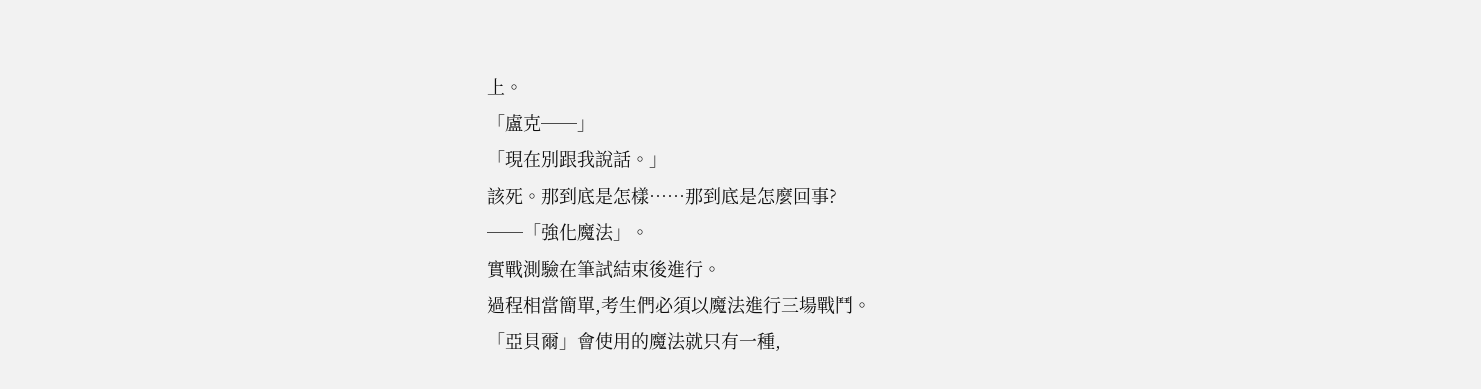上。
「盧克──」
「現在別跟我說話。」
該死。那到底是怎樣……那到底是怎麼回事?
──「強化魔法」。
實戰測驗在筆試結束後進行。
過程相當簡單,考生們必須以魔法進行三場戰鬥。
「亞貝爾」會使用的魔法就只有一種,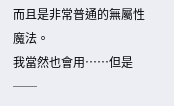而且是非常普通的無屬性魔法。
我當然也會用……但是──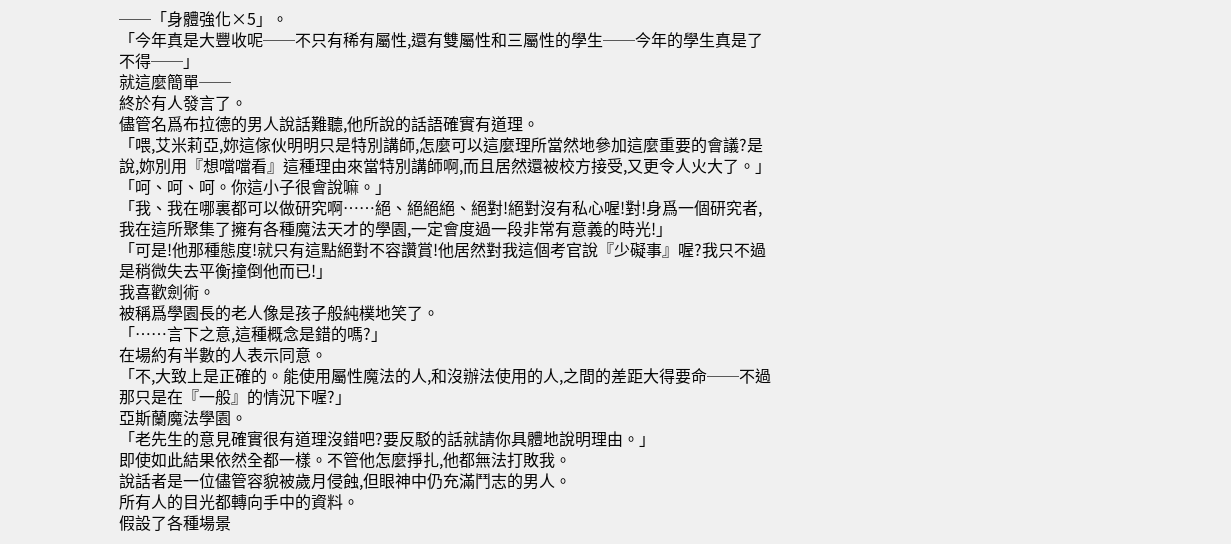──「身體強化×5」。
「今年真是大豐收呢──不只有稀有屬性,還有雙屬性和三屬性的學生──今年的學生真是了不得──」
就這麼簡單──
終於有人發言了。
儘管名爲布拉德的男人說話難聽,他所說的話語確實有道理。
「喂,艾米莉亞,妳這傢伙明明只是特別講師,怎麼可以這麼理所當然地參加這麼重要的會議?是說,妳別用『想噹噹看』這種理由來當特別講師啊,而且居然還被校方接受,又更令人火大了。」
「呵、呵、呵。你這小子很會說嘛。」
「我、我在哪裏都可以做研究啊……絕、絕絕絕、絕對!絕對沒有私心喔!對!身爲一個研究者,我在這所聚集了擁有各種魔法天才的學園,一定會度過一段非常有意義的時光!」
「可是!他那種態度!就只有這點絕對不容讚賞!他居然對我這個考官說『少礙事』喔?我只不過是稍微失去平衡撞倒他而已!」
我喜歡劍術。
被稱爲學園長的老人像是孩子般純樸地笑了。
「……言下之意,這種概念是錯的嗎?」
在場約有半數的人表示同意。
「不,大致上是正確的。能使用屬性魔法的人,和沒辦法使用的人,之間的差距大得要命──不過那只是在『一般』的情況下喔?」
亞斯蘭魔法學園。
「老先生的意見確實很有道理沒錯吧?要反駁的話就請你具體地說明理由。」
即使如此結果依然全都一樣。不管他怎麼掙扎,他都無法打敗我。
說話者是一位儘管容貌被歲月侵蝕,但眼神中仍充滿鬥志的男人。
所有人的目光都轉向手中的資料。
假設了各種場景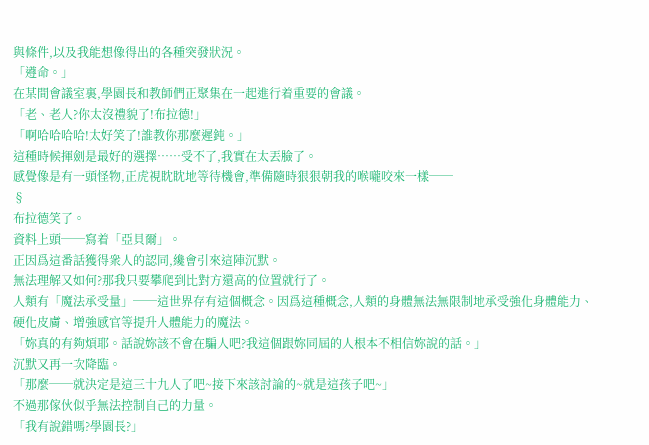與條件,以及我能想像得出的各種突發狀況。
「遵命。」
在某間會議室裏,學園長和教師們正聚集在一起進行着重要的會議。
「老、老人?你太沒禮貌了!布拉德!」
「啊哈哈哈哈!太好笑了!誰教你那麼遲鈍。」
這種時候揮劍是最好的選擇……受不了,我實在太丟臉了。
感覺像是有一頭怪物,正虎視眈眈地等待機會,準備隨時狠狠朝我的喉嚨咬來一樣──
§
布拉德笑了。
資料上頭──寫着「亞貝爾」。
正因爲這番話獲得衆人的認同,纔會引來這陣沉默。
無法理解又如何?那我只要攀爬到比對方還高的位置就行了。
人類有「魔法承受量」──這世界存有這個概念。因爲這種概念,人類的身體無法無限制地承受強化身體能力、硬化皮膚、增強感官等提升人體能力的魔法。
「妳真的有夠煩耶。話說妳該不會在騙人吧?我這個跟妳同屆的人根本不相信妳說的話。」
沉默又再一次降臨。
「那麼──就決定是這三十九人了吧~接下來該討論的~就是這孩子吧~」
不過那傢伙似乎無法控制自己的力量。
「我有說錯嗎?學園長?」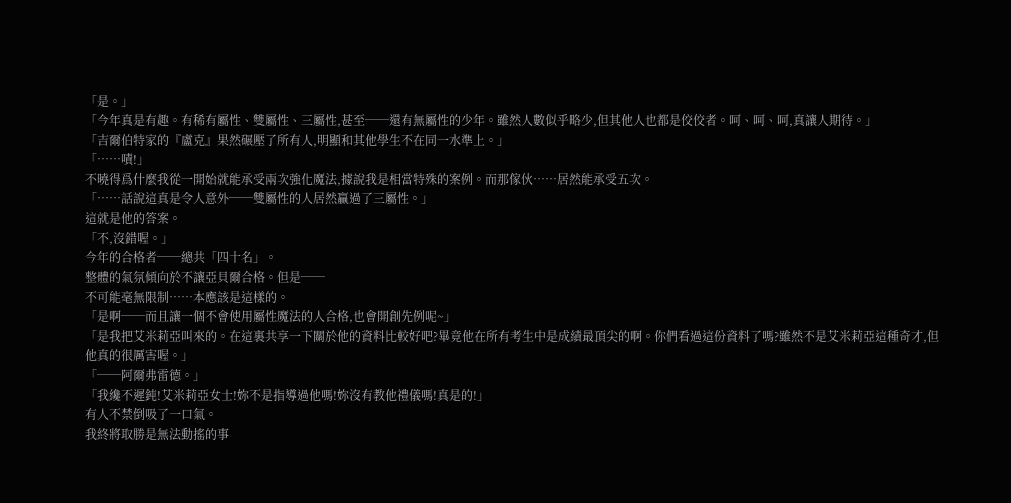「是。」
「今年真是有趣。有稀有屬性、雙屬性、三屬性,甚至──還有無屬性的少年。雖然人數似乎略少,但其他人也都是佼佼者。呵、呵、呵,真讓人期待。」
「吉爾伯特家的『盧克』果然碾壓了所有人,明顯和其他學生不在同一水準上。」
「……嘖!」
不曉得爲什麼我從一開始就能承受兩次強化魔法,據說我是相當特殊的案例。而那傢伙……居然能承受五次。
「……話說這真是令人意外──雙屬性的人居然贏過了三屬性。」
這就是他的答案。
「不,沒錯喔。」
今年的合格者──總共「四十名」。
整體的氣氛傾向於不讓亞貝爾合格。但是──
不可能毫無限制……本應該是這樣的。
「是啊──而且讓一個不會使用屬性魔法的人合格,也會開創先例呢~」
「是我把艾米莉亞叫來的。在這裏共享一下關於他的資料比較好吧?畢竟他在所有考生中是成績最頂尖的啊。你們看過這份資料了嗎?雖然不是艾米莉亞這種奇才,但他真的很厲害喔。」
「──阿爾弗雷德。」
「我纔不遲鈍!艾米莉亞女士!妳不是指導過他嗎!妳沒有教他禮儀嗎!真是的!」
有人不禁倒吸了一口氣。
我終將取勝是無法動搖的事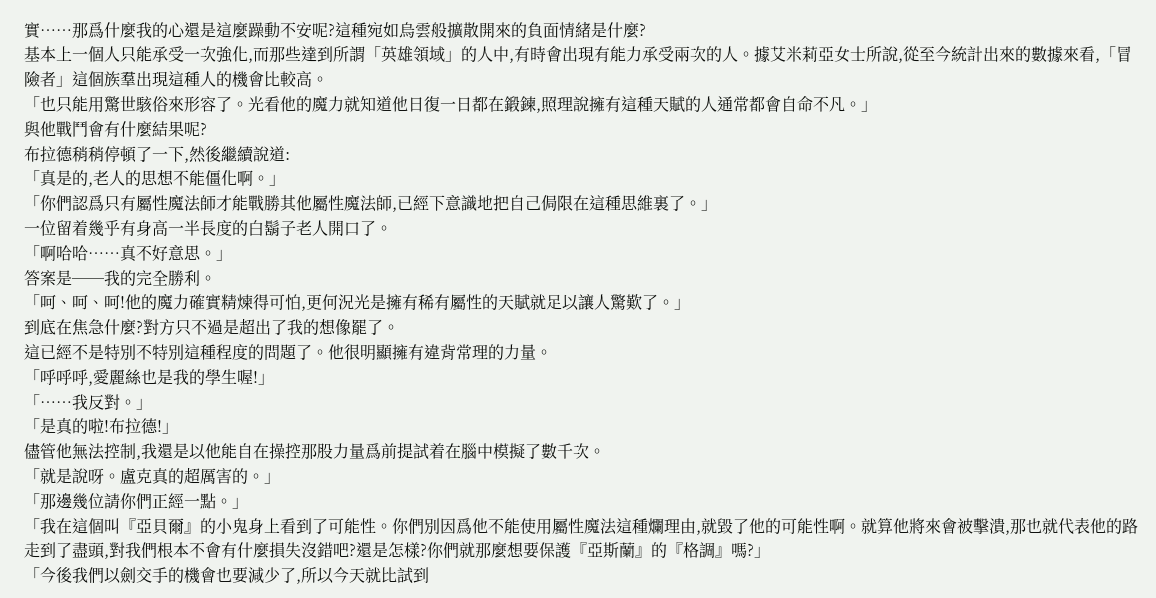實……那爲什麼我的心還是這麼躁動不安呢?這種宛如烏雲般擴散開來的負面情緒是什麼?
基本上一個人只能承受一次強化,而那些達到所謂「英雄領域」的人中,有時會出現有能力承受兩次的人。據艾米莉亞女士所說,從至今統計出來的數據來看,「冒險者」這個族羣出現這種人的機會比較高。
「也只能用驚世駭俗來形容了。光看他的魔力就知道他日復一日都在鍛鍊,照理說擁有這種天賦的人通常都會自命不凡。」
與他戰鬥會有什麼結果呢?
布拉德稍稍停頓了一下,然後繼續說道:
「真是的,老人的思想不能僵化啊。」
「你們認爲只有屬性魔法師才能戰勝其他屬性魔法師,已經下意識地把自己侷限在這種思維裏了。」
一位留着幾乎有身高一半長度的白鬍子老人開口了。
「啊哈哈……真不好意思。」
答案是──我的完全勝利。
「呵、呵、呵!他的魔力確實精煉得可怕,更何況光是擁有稀有屬性的天賦就足以讓人驚歎了。」
到底在焦急什麼?對方只不過是超出了我的想像罷了。
這已經不是特別不特別這種程度的問題了。他很明顯擁有違背常理的力量。
「呼呼呼,愛麗絲也是我的學生喔!」
「……我反對。」
「是真的啦!布拉德!」
儘管他無法控制,我還是以他能自在操控那股力量爲前提試着在腦中模擬了數千次。
「就是說呀。盧克真的超厲害的。」
「那邊幾位請你們正經一點。」
「我在這個叫『亞貝爾』的小鬼身上看到了可能性。你們別因爲他不能使用屬性魔法這種爛理由,就毀了他的可能性啊。就算他將來會被擊潰,那也就代表他的路走到了盡頭,對我們根本不會有什麼損失沒錯吧?還是怎樣?你們就那麼想要保護『亞斯蘭』的『格調』嗎?」
「今後我們以劍交手的機會也要減少了,所以今天就比試到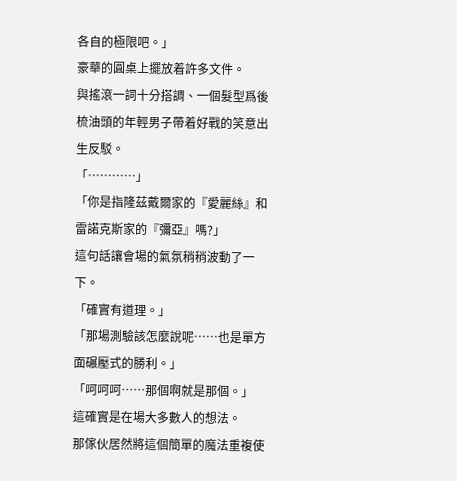各自的極限吧。」
豪華的圓桌上擺放着許多文件。
與搖滾一詞十分搭調、一個髮型爲後梳油頭的年輕男子帶着好戰的笑意出生反駁。
「…………」
「你是指隆茲戴爾家的『愛麗絲』和雷諾克斯家的『彌亞』嗎?」
這句話讓會場的氣氛稍稍波動了一下。
「確實有道理。」
「那場測驗該怎麼說呢……也是單方面碾壓式的勝利。」
「呵呵呵……那個啊就是那個。」
這確實是在場大多數人的想法。
那傢伙居然將這個簡單的魔法重複使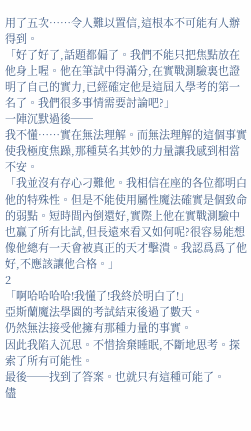用了五次……令人難以置信,這根本不可能有人辦得到。
「好了好了,話題都偏了。我們不能只把焦點放在他身上喔。他在筆試中得滿分,在實戰測驗裏也證明了自己的實力,已經確定他是這屆入學考的第一名了。我們很多事情需要討論吧?」
一陣沉默過後──
我不懂……實在無法理解。而無法理解的這個事實使我極度焦躁,那種莫名其妙的力量讓我感到相當不安。
「我並沒有存心刁難他。我相信在座的各位都明白他的特殊性。但是不能使用屬性魔法確實是個致命的弱點。短時間內倒還好,實際上他在實戰測驗中也贏了所有比試,但長遠來看又如何呢?很容易能想像他總有一天會被真正的天才擊潰。我認爲爲了他好,不應該讓他合格。」
2
「啊哈哈哈哈!我懂了!我終於明白了!」
亞斯蘭魔法學園的考試結束後過了數天。
仍然無法接受他擁有那種力量的事實。
因此我陷入沉思。不惜捨棄睡眠,不斷地思考。探索了所有可能性。
最後──找到了答案。也就只有這種可能了。
儘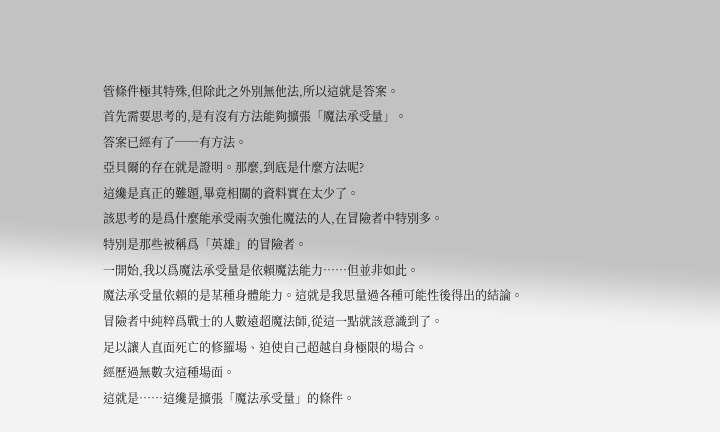管條件極其特殊,但除此之外別無他法,所以這就是答案。
首先需要思考的,是有沒有方法能夠擴張「魔法承受量」。
答案已經有了──有方法。
亞貝爾的存在就是證明。那麼,到底是什麼方法呢?
這纔是真正的難題,畢竟相關的資料實在太少了。
該思考的是爲什麼能承受兩次強化魔法的人,在冒險者中特別多。
特別是那些被稱爲「英雄」的冒險者。
一開始,我以爲魔法承受量是依賴魔法能力……但並非如此。
魔法承受量依賴的是某種身體能力。這就是我思量過各種可能性後得出的結論。
冒險者中純粹爲戰士的人數遠超魔法師,從這一點就該意識到了。
足以讓人直面死亡的修羅場、迫使自己超越自身極限的場合。
經歷過無數次這種場面。
這就是……這纔是擴張「魔法承受量」的條件。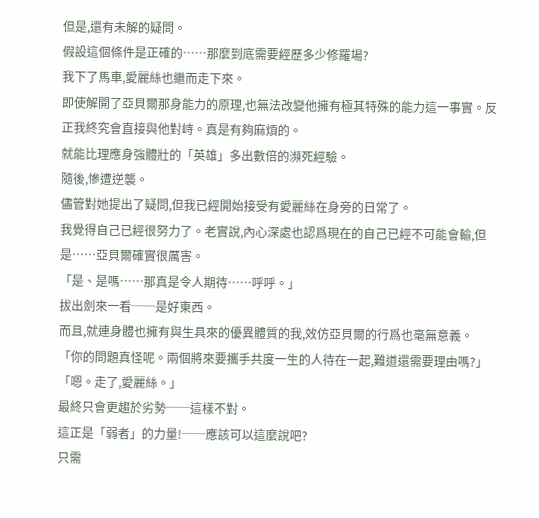但是,還有未解的疑問。
假設這個條件是正確的……那麼到底需要經歷多少修羅場?
我下了馬車,愛麗絲也繼而走下來。
即使解開了亞貝爾那身能力的原理,也無法改變他擁有極其特殊的能力這一事實。反正我終究會直接與他對峙。真是有夠麻煩的。
就能比理應身強體壯的「英雄」多出數倍的瀕死經驗。
隨後,慘遭逆襲。
儘管對她提出了疑問,但我已經開始接受有愛麗絲在身旁的日常了。
我覺得自己已經很努力了。老實說,內心深處也認爲現在的自己已經不可能會輸,但是……亞貝爾確實很厲害。
「是、是嗎……那真是令人期待……呼呼。」
拔出劍來一看──是好東西。
而且,就連身體也擁有與生具來的優異體質的我,效仿亞貝爾的行爲也毫無意義。
「你的問題真怪呢。兩個將來要攜手共度一生的人待在一起,難道還需要理由嗎?」
「嗯。走了,愛麗絲。」
最終只會更趨於劣勢──這樣不對。
這正是「弱者」的力量!──應該可以這麼說吧?
只需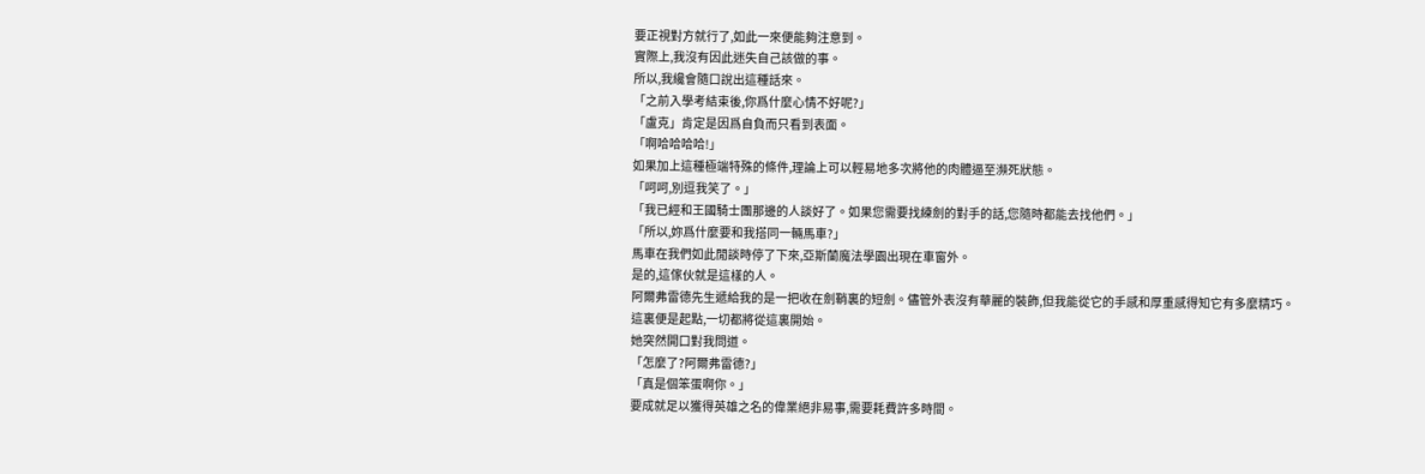要正視對方就行了,如此一來便能夠注意到。
實際上,我沒有因此迷失自己該做的事。
所以,我纔會隨口說出這種話來。
「之前入學考結束後,你爲什麼心情不好呢?」
「盧克」肯定是因爲自負而只看到表面。
「啊哈哈哈哈!」
如果加上這種極端特殊的條件,理論上可以輕易地多次將他的肉體逼至瀕死狀態。
「呵呵,別逗我笑了。」
「我已經和王國騎士團那邊的人談好了。如果您需要找練劍的對手的話,您隨時都能去找他們。」
「所以,妳爲什麼要和我搭同一輛馬車?」
馬車在我們如此閒談時停了下來,亞斯蘭魔法學園出現在車窗外。
是的,這傢伙就是這樣的人。
阿爾弗雷德先生遞給我的是一把收在劍鞘裏的短劍。儘管外表沒有華麗的裝飾,但我能從它的手感和厚重感得知它有多麼精巧。
這裏便是起點,一切都將從這裏開始。
她突然開口對我問道。
「怎麼了?阿爾弗雷德?」
「真是個笨蛋啊你。」
要成就足以獲得英雄之名的偉業絕非易事,需要耗費許多時間。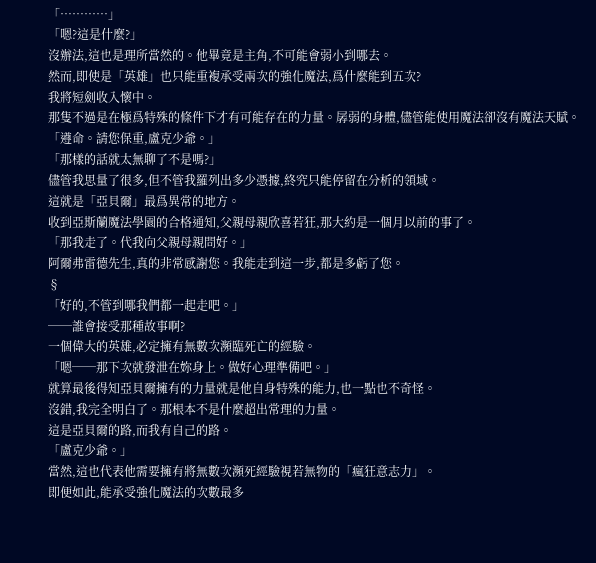「…………」
「嗯?這是什麼?」
沒辦法,這也是理所當然的。他畢竟是主角,不可能會弱小到哪去。
然而,即使是「英雄」也只能重複承受兩次的強化魔法,爲什麼能到五次?
我將短劍收入懷中。
那隻不過是在極爲特殊的條件下才有可能存在的力量。孱弱的身體,儘管能使用魔法卻沒有魔法天賦。
「遵命。請您保重,盧克少爺。」
「那樣的話就太無聊了不是嗎?」
儘管我思量了很多,但不管我羅列出多少憑據,終究只能停留在分析的領域。
這就是「亞貝爾」最爲異常的地方。
收到亞斯蘭魔法學園的合格通知,父親母親欣喜若狂,那大約是一個月以前的事了。
「那我走了。代我向父親母親問好。」
阿爾弗雷德先生,真的非常感謝您。我能走到這一步,都是多虧了您。
§
「好的,不管到哪我們都一起走吧。」
──誰會接受那種故事啊?
一個偉大的英雄,必定擁有無數次瀕臨死亡的經驗。
「嗯──那下次就發泄在妳身上。做好心理準備吧。」
就算最後得知亞貝爾擁有的力量就是他自身特殊的能力,也一點也不奇怪。
沒錯,我完全明白了。那根本不是什麼超出常理的力量。
這是亞貝爾的路,而我有自己的路。
「盧克少爺。」
當然,這也代表他需要擁有將無數次瀕死經驗視若無物的「瘋狂意志力」。
即便如此,能承受強化魔法的次數最多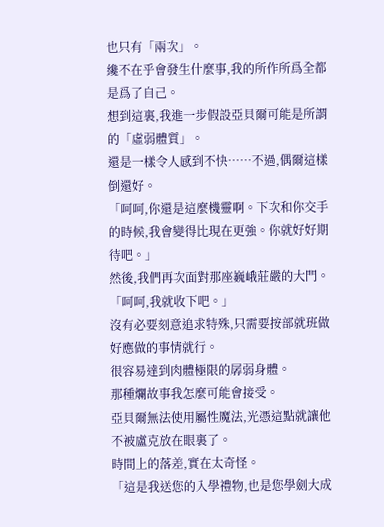也只有「兩次」。
纔不在乎會發生什麼事,我的所作所爲全都是爲了自己。
想到這裏,我進一步假設亞貝爾可能是所謂的「虛弱體質」。
還是一樣令人感到不快……不過,偶爾這樣倒還好。
「呵呵,你還是這麼機靈啊。下次和你交手的時候,我會變得比現在更強。你就好好期待吧。」
然後,我們再次面對那座巍峨莊嚴的大門。
「呵呵,我就收下吧。」
沒有必要刻意追求特殊,只需要按部就班做好應做的事情就行。
很容易達到肉體極限的孱弱身體。
那種爛故事我怎麼可能會接受。
亞貝爾無法使用屬性魔法,光憑這點就讓他不被盧克放在眼裏了。
時間上的落差,實在太奇怪。
「這是我送您的入學禮物,也是您學劍大成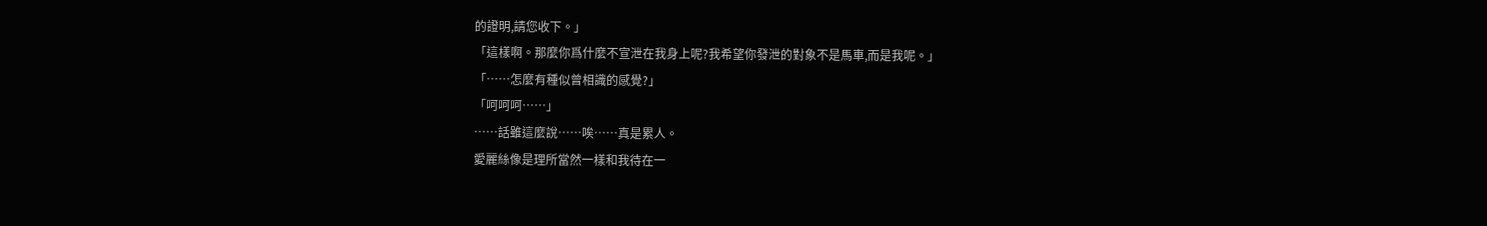的證明,請您收下。」
「這樣啊。那麼你爲什麼不宣泄在我身上呢?我希望你發泄的對象不是馬車,而是我呢。」
「……怎麼有種似曾相識的感覺?」
「呵呵呵……」
……話雖這麼說……唉……真是累人。
愛麗絲像是理所當然一樣和我待在一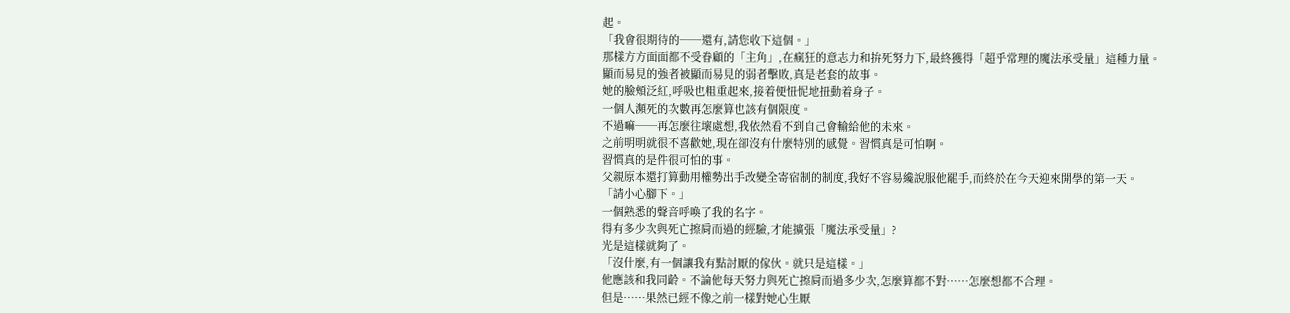起。
「我會很期待的──還有,請您收下這個。」
那樣方方面面都不受眷顧的「主角」,在瘋狂的意志力和拚死努力下,最終獲得「超乎常理的魔法承受量」這種力量。
顯而易見的強者被顯而易見的弱者擊敗,真是老套的故事。
她的臉頰泛紅,呼吸也粗重起來,接着便忸怩地扭動着身子。
一個人瀕死的次數再怎麼算也該有個限度。
不過嘛──再怎麼往壞處想,我依然看不到自己會輸給他的未來。
之前明明就很不喜歡她,現在卻沒有什麼特別的感覺。習慣真是可怕啊。
習慣真的是件很可怕的事。
父親原本還打算動用權勢出手改變全寄宿制的制度,我好不容易纔說服他罷手,而終於在今天迎來開學的第一天。
「請小心腳下。」
一個熟悉的聲音呼喚了我的名字。
得有多少次與死亡擦肩而過的經驗,才能擴張「魔法承受量」?
光是這樣就夠了。
「沒什麼,有一個讓我有點討厭的傢伙。就只是這樣。」
他應該和我同齡。不論他每天努力與死亡擦肩而過多少次,怎麼算都不對……怎麼想都不合理。
但是……果然已經不像之前一樣對她心生厭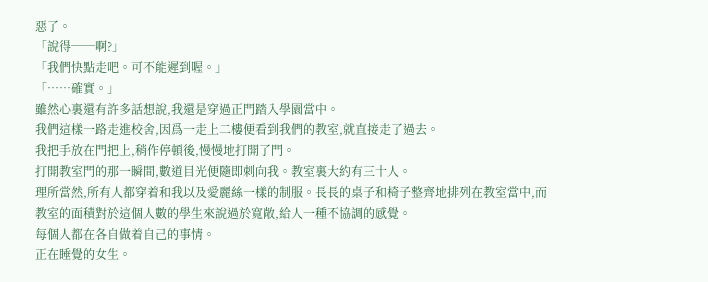惡了。
「說得──啊?」
「我們快點走吧。可不能遲到喔。」
「……確實。」
雖然心裏還有許多話想說,我還是穿過正門踏入學園當中。
我們這樣一路走進校舍,因爲一走上二樓便看到我們的教室,就直接走了過去。
我把手放在門把上,稍作停頓後,慢慢地打開了門。
打開教室門的那一瞬間,數道目光便隨即刺向我。教室裏大約有三十人。
理所當然,所有人都穿着和我以及愛麗絲一樣的制服。長長的桌子和椅子整齊地排列在教室當中,而教室的面積對於這個人數的學生來說過於寬敞,給人一種不協調的感覺。
每個人都在各自做着自己的事情。
正在睡覺的女生。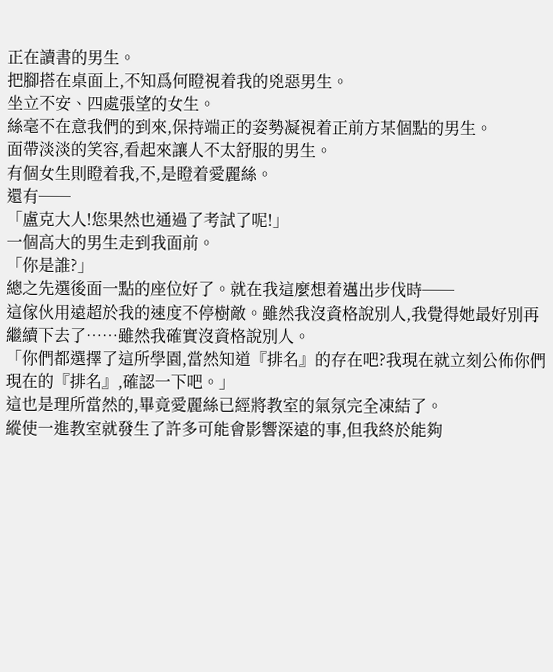正在讀書的男生。
把腳搭在桌面上,不知爲何瞪視着我的兇惡男生。
坐立不安、四處張望的女生。
絲毫不在意我們的到來,保持端正的姿勢凝視着正前方某個點的男生。
面帶淡淡的笑容,看起來讓人不太舒服的男生。
有個女生則瞪着我,不,是瞪着愛麗絲。
還有──
「盧克大人!您果然也通過了考試了呢!」
一個高大的男生走到我面前。
「你是誰?」
總之先選後面一點的座位好了。就在我這麼想着邁出步伐時──
這傢伙用遠超於我的速度不停樹敵。雖然我沒資格說別人,我覺得她最好別再繼續下去了……雖然我確實沒資格說別人。
「你們都選擇了這所學園,當然知道『排名』的存在吧?我現在就立刻公佈你們現在的『排名』,確認一下吧。」
這也是理所當然的,畢竟愛麗絲已經將教室的氣氛完全凍結了。
縱使一進教室就發生了許多可能會影響深遠的事,但我終於能夠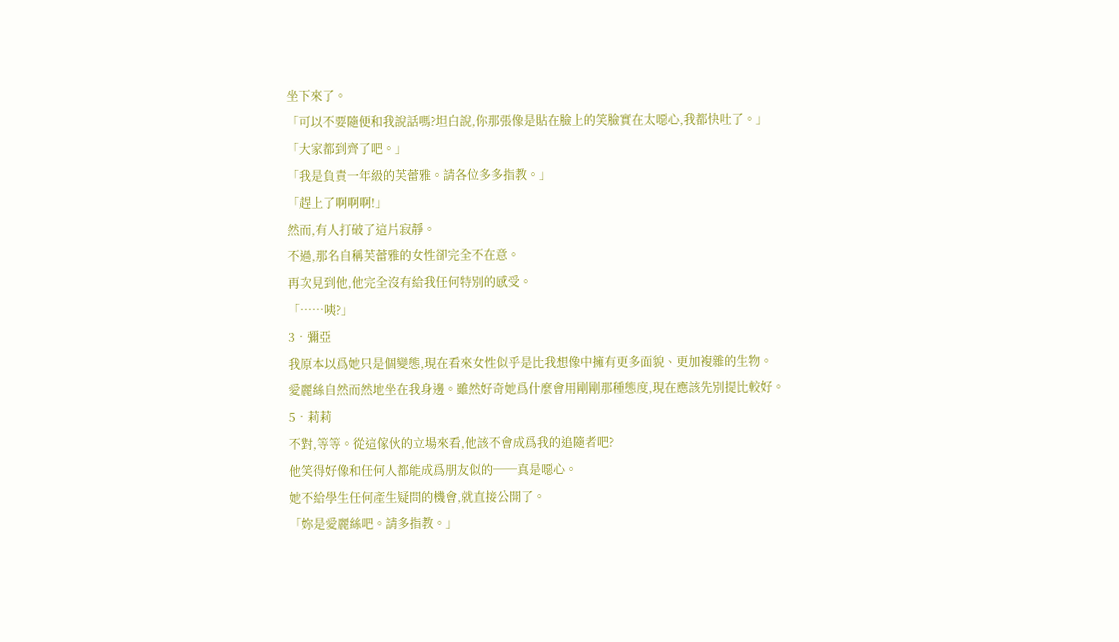坐下來了。
「可以不要隨便和我說話嗎?坦白說,你那張像是貼在臉上的笑臉實在太噁心,我都快吐了。」
「大家都到齊了吧。」
「我是負責一年級的芙蕾雅。請各位多多指教。」
「趕上了啊啊啊!」
然而,有人打破了這片寂靜。
不過,那名自稱芙蕾雅的女性卻完全不在意。
再次見到他,他完全沒有給我任何特別的感受。
「……咦?」
3•彌亞
我原本以爲她只是個變態,現在看來女性似乎是比我想像中擁有更多面貌、更加複雜的生物。
愛麗絲自然而然地坐在我身邊。雖然好奇她爲什麼會用剛剛那種態度,現在應該先別提比較好。
5•莉莉
不對,等等。從這傢伙的立場來看,他該不會成爲我的追隨者吧?
他笑得好像和任何人都能成爲朋友似的──真是噁心。
她不給學生任何產生疑問的機會,就直接公開了。
「妳是愛麗絲吧。請多指教。」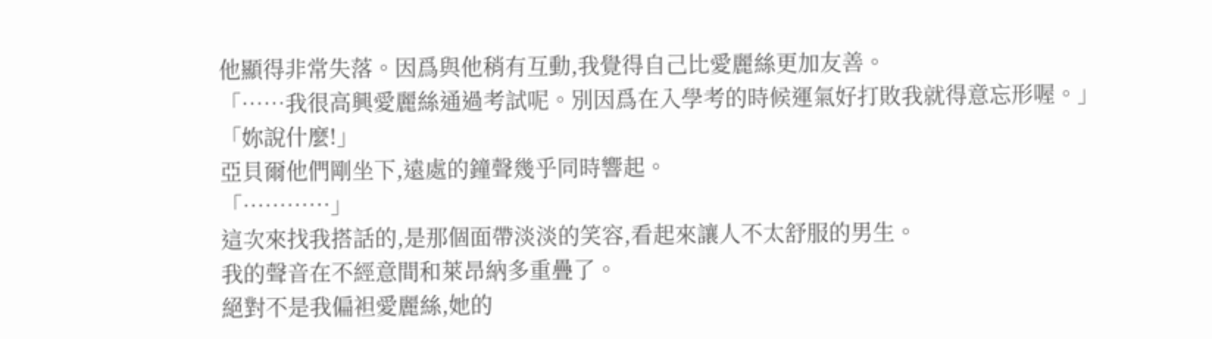他顯得非常失落。因爲與他稍有互動,我覺得自己比愛麗絲更加友善。
「……我很高興愛麗絲通過考試呢。別因爲在入學考的時候運氣好打敗我就得意忘形喔。」
「妳說什麼!」
亞貝爾他們剛坐下,遠處的鐘聲幾乎同時響起。
「…………」
這次來找我搭話的,是那個面帶淡淡的笑容,看起來讓人不太舒服的男生。
我的聲音在不經意間和萊昂納多重疊了。
絕對不是我偏袒愛麗絲,她的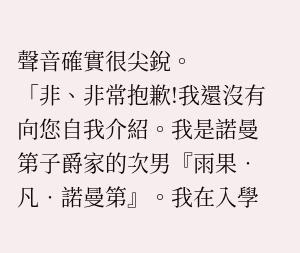聲音確實很尖銳。
「非、非常抱歉!我還沒有向您自我介紹。我是諾曼第子爵家的次男『雨果•凡•諾曼第』。我在入學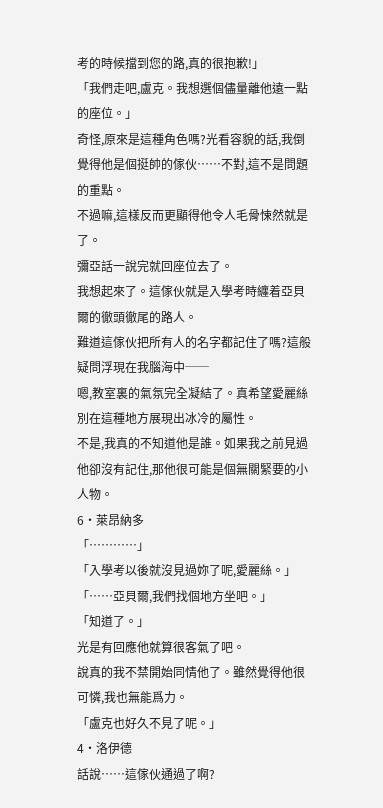考的時候擋到您的路,真的很抱歉!」
「我們走吧,盧克。我想選個儘量離他遠一點的座位。」
奇怪,原來是這種角色嗎?光看容貌的話,我倒覺得他是個挺帥的傢伙……不對,這不是問題的重點。
不過嘛,這樣反而更顯得他令人毛骨悚然就是了。
彌亞話一說完就回座位去了。
我想起來了。這傢伙就是入學考時纏着亞貝爾的徹頭徹尾的路人。
難道這傢伙把所有人的名字都記住了嗎?這般疑問浮現在我腦海中──
嗯,教室裏的氣氛完全凝結了。真希望愛麗絲別在這種地方展現出冰冷的屬性。
不是,我真的不知道他是誰。如果我之前見過他卻沒有記住,那他很可能是個無關緊要的小人物。
6•萊昂納多
「…………」
「入學考以後就沒見過妳了呢,愛麗絲。」
「……亞貝爾,我們找個地方坐吧。」
「知道了。」
光是有回應他就算很客氣了吧。
說真的我不禁開始同情他了。雖然覺得他很可憐,我也無能爲力。
「盧克也好久不見了呢。」
4•洛伊德
話說……這傢伙通過了啊?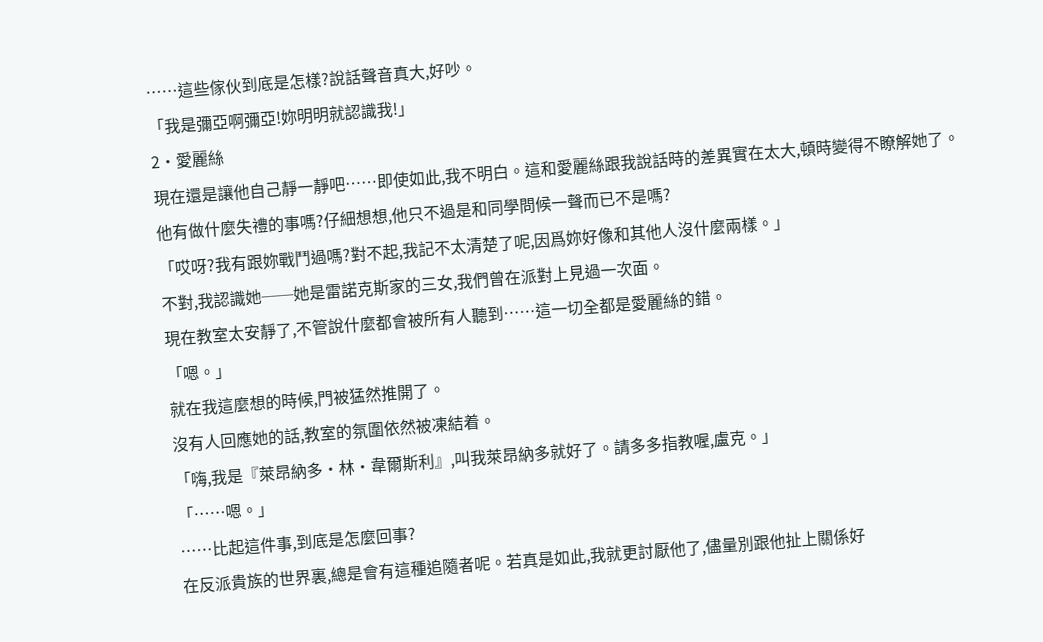……這些傢伙到底是怎樣?說話聲音真大,好吵。
「我是彌亞啊彌亞!妳明明就認識我!」
2•愛麗絲
現在還是讓他自己靜一靜吧……即使如此,我不明白。這和愛麗絲跟我說話時的差異實在太大,頓時變得不瞭解她了。
他有做什麼失禮的事嗎?仔細想想,他只不過是和同學問候一聲而已不是嗎?
「哎呀?我有跟妳戰鬥過嗎?對不起,我記不太清楚了呢,因爲妳好像和其他人沒什麼兩樣。」
不對,我認識她──她是雷諾克斯家的三女,我們曾在派對上見過一次面。
現在教室太安靜了,不管說什麼都會被所有人聽到……這一切全都是愛麗絲的錯。
「嗯。」
就在我這麼想的時候,門被猛然推開了。
沒有人回應她的話,教室的氛圍依然被凍結着。
「嗨,我是『萊昂納多•林•韋爾斯利』,叫我萊昂納多就好了。請多多指教喔,盧克。」
「……嗯。」
……比起這件事,到底是怎麼回事?
在反派貴族的世界裏,總是會有這種追隨者呢。若真是如此,我就更討厭他了,儘量別跟他扯上關係好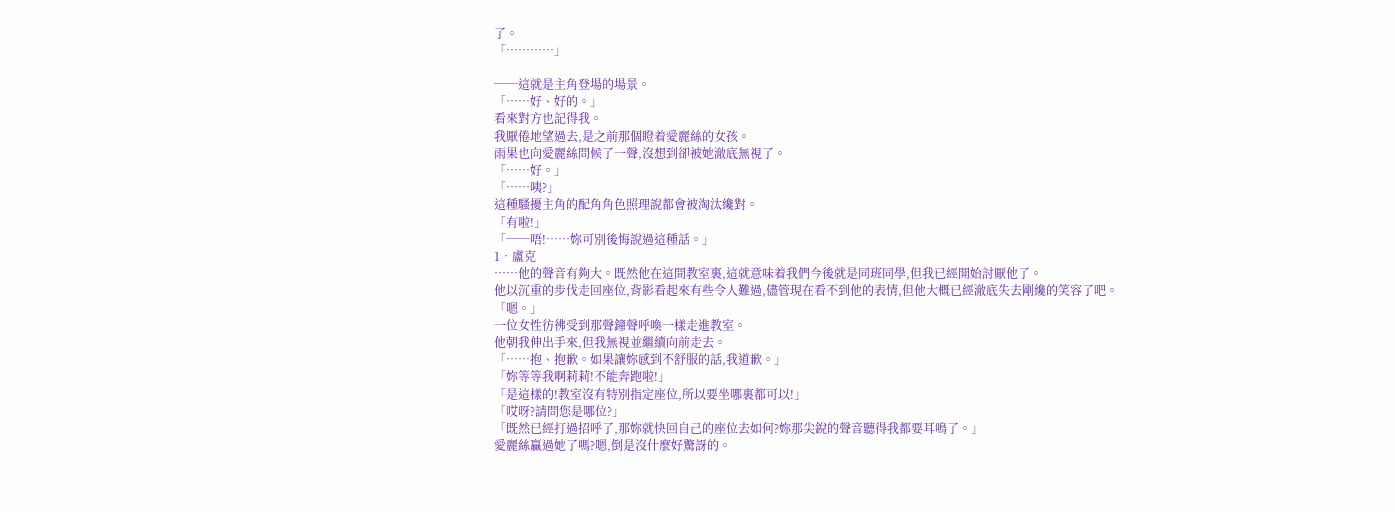了。
「…………」

──這就是主角登場的場景。
「……好、好的。」
看來對方也記得我。
我厭倦地望過去,是之前那個瞪着愛麗絲的女孩。
雨果也向愛麗絲問候了一聲,沒想到卻被她澈底無視了。
「……好。」
「……咦?」
這種騷擾主角的配角角色照理說都會被淘汰纔對。
「有啦!」
「──唔!……妳可別後悔說過這種話。」
1•盧克
……他的聲音有夠大。既然他在這間教室裏,這就意味着我們今後就是同班同學,但我已經開始討厭他了。
他以沉重的步伐走回座位,背影看起來有些令人難過,儘管現在看不到他的表情,但他大概已經澈底失去剛纔的笑容了吧。
「嗯。」
一位女性彷彿受到那聲鐘聲呼喚一樣走進教室。
他朝我伸出手來,但我無視並繼續向前走去。
「……抱、抱歉。如果讓妳感到不舒服的話,我道歉。」
「妳等等我啊莉莉!不能奔跑啦!」
「是這樣的!教室沒有特別指定座位,所以要坐哪裏都可以!」
「哎呀?請問您是哪位?」
「既然已經打過招呼了,那妳就快回自己的座位去如何?妳那尖銳的聲音聽得我都要耳鳴了。」
愛麗絲贏過她了嗎?嗯,倒是沒什麼好驚訝的。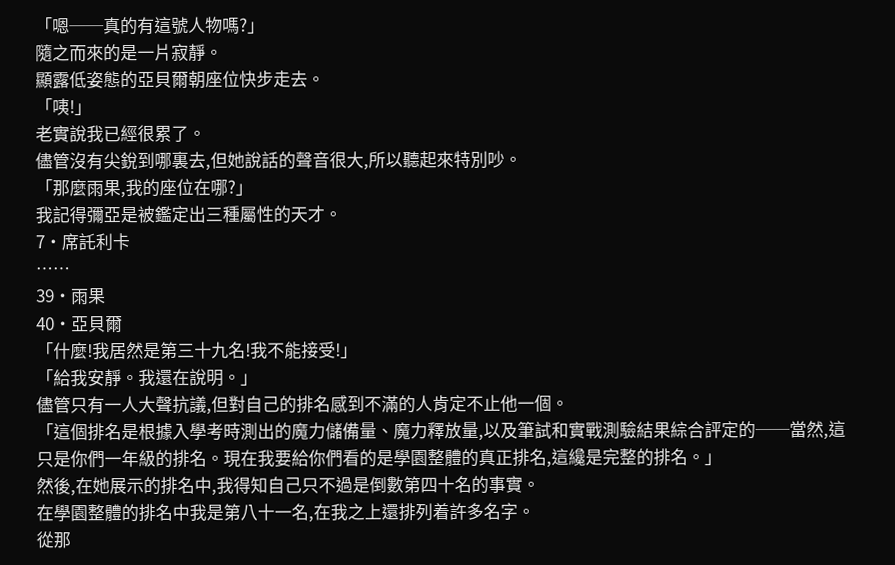「嗯──真的有這號人物嗎?」
隨之而來的是一片寂靜。
顯露低姿態的亞貝爾朝座位快步走去。
「咦!」
老實說我已經很累了。
儘管沒有尖銳到哪裏去,但她說話的聲音很大,所以聽起來特別吵。
「那麼雨果,我的座位在哪?」
我記得彌亞是被鑑定出三種屬性的天才。
7•席託利卡
……
39•雨果
40•亞貝爾
「什麼!我居然是第三十九名!我不能接受!」
「給我安靜。我還在說明。」
儘管只有一人大聲抗議,但對自己的排名感到不滿的人肯定不止他一個。
「這個排名是根據入學考時測出的魔力儲備量、魔力釋放量,以及筆試和實戰測驗結果綜合評定的──當然,這只是你們一年級的排名。現在我要給你們看的是學園整體的真正排名,這纔是完整的排名。」
然後,在她展示的排名中,我得知自己只不過是倒數第四十名的事實。
在學園整體的排名中我是第八十一名,在我之上還排列着許多名字。
從那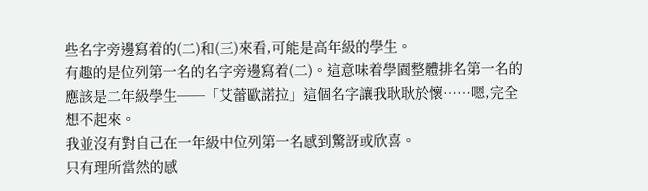些名字旁邊寫着的(二)和(三)來看,可能是高年級的學生。
有趣的是位列第一名的名字旁邊寫着(二)。這意味着學園整體排名第一名的應該是二年級學生──「艾蕾歐諾拉」這個名字讓我耿耿於懷……嗯,完全想不起來。
我並沒有對自己在一年級中位列第一名感到驚訝或欣喜。
只有理所當然的感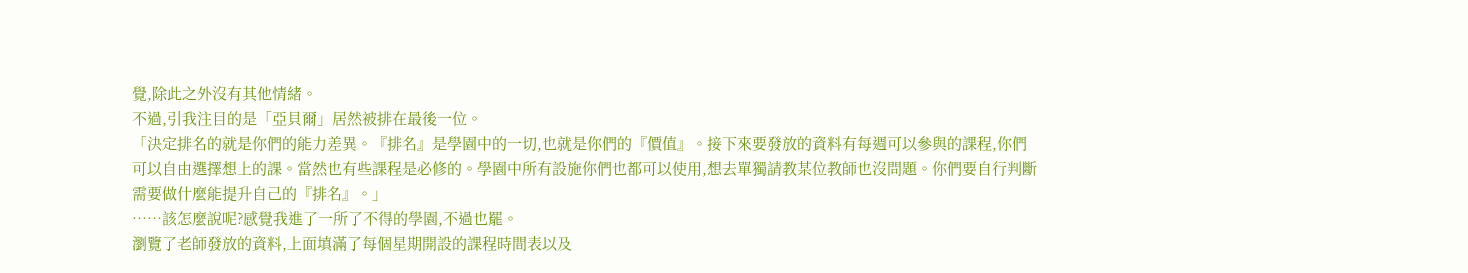覺,除此之外沒有其他情緒。
不過,引我注目的是「亞貝爾」居然被排在最後一位。
「決定排名的就是你們的能力差異。『排名』是學園中的一切,也就是你們的『價值』。接下來要發放的資料有每週可以參與的課程,你們可以自由選擇想上的課。當然也有些課程是必修的。學園中所有設施你們也都可以使用,想去單獨請教某位教師也沒問題。你們要自行判斷需要做什麼能提升自己的『排名』。」
……該怎麼說呢?感覺我進了一所了不得的學園,不過也罷。
瀏覽了老師發放的資料,上面填滿了每個星期開設的課程時間表以及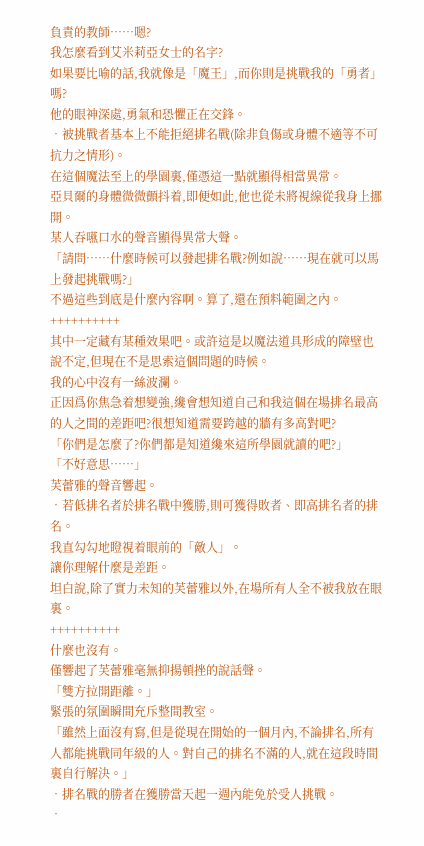負責的教師……嗯?
我怎麼看到艾米莉亞女士的名字?
如果要比喻的話,我就像是「魔王」,而你則是挑戰我的「勇者」嗎?
他的眼神深處,勇氣和恐懼正在交鋒。
•被挑戰者基本上不能拒絕排名戰(除非負傷或身體不適等不可抗力之情形)。
在這個魔法至上的學園裏,僅憑這一點就顯得相當異常。
亞貝爾的身體微微顫抖着,即便如此,他也從未將視線從我身上挪開。
某人吞嚥口水的聲音顯得異常大聲。
「請問……什麼時候可以發起排名戰?例如說……現在就可以馬上發起挑戰嗎?」
不過這些到底是什麼內容啊。算了,還在預料範圍之內。
++++++++++
其中一定藏有某種效果吧。或許這是以魔法道具形成的障壁也說不定,但現在不是思索這個問題的時候。
我的心中沒有一絲波瀾。
正因爲你焦急着想變強,纔會想知道自己和我這個在場排名最高的人之間的差距吧?很想知道需要跨越的牆有多高對吧?
「你們是怎麼了?你們都是知道纔來這所學園就讀的吧?」
「不好意思……」
芙蕾雅的聲音響起。
•若低排名者於排名戰中獲勝,則可獲得敗者、即高排名者的排名。
我直勾勾地瞪視着眼前的「敵人」。
讓你理解什麼是差距。
坦白說,除了實力未知的芙蕾雅以外,在場所有人全不被我放在眼裏。
++++++++++
什麼也沒有。
僅響起了芙蕾雅毫無抑揚頓挫的說話聲。
「雙方拉開距離。」
緊張的氛圍瞬間充斥整間教室。
「雖然上面沒有寫,但是從現在開始的一個月內,不論排名,所有人都能挑戰同年級的人。對自己的排名不滿的人,就在這段時間裏自行解決。」
•排名戰的勝者在獲勝當天起一週內能免於受人挑戰。
•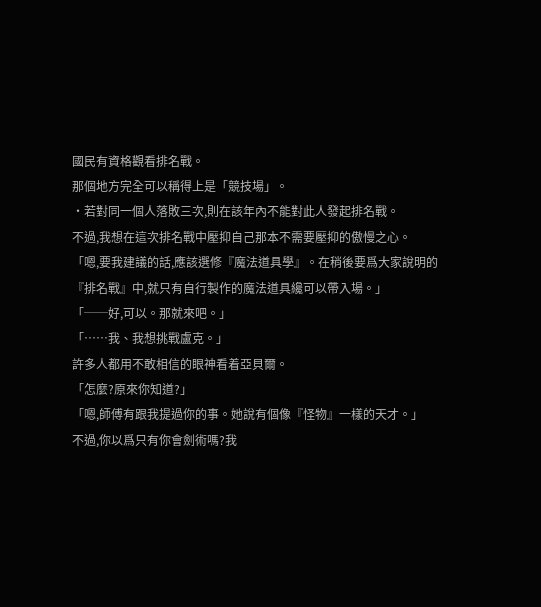國民有資格觀看排名戰。
那個地方完全可以稱得上是「競技場」。
•若對同一個人落敗三次,則在該年內不能對此人發起排名戰。
不過,我想在這次排名戰中壓抑自己那本不需要壓抑的傲慢之心。
「嗯,要我建議的話,應該選修『魔法道具學』。在稍後要爲大家說明的『排名戰』中,就只有自行製作的魔法道具纔可以帶入場。」
「──好,可以。那就來吧。」
「……我、我想挑戰盧克。」
許多人都用不敢相信的眼神看着亞貝爾。
「怎麼?原來你知道?」
「嗯,師傅有跟我提過你的事。她說有個像『怪物』一樣的天才。」
不過,你以爲只有你會劍術嗎?我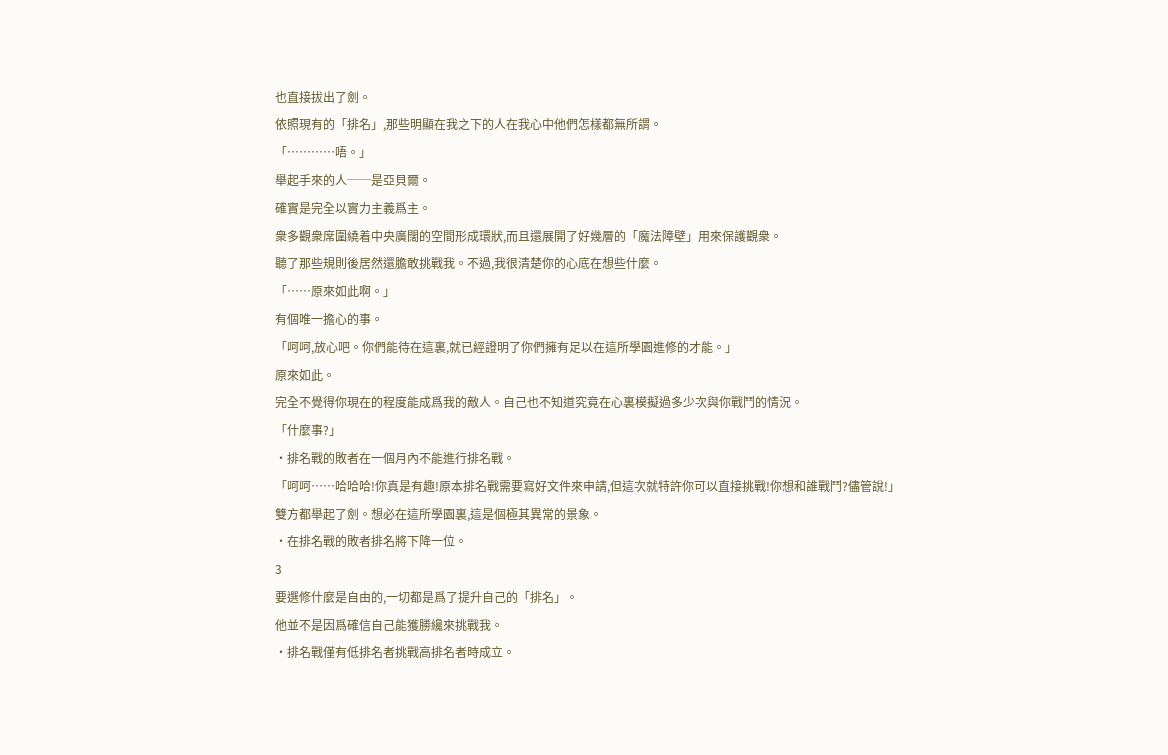也直接拔出了劍。
依照現有的「排名」,那些明顯在我之下的人在我心中他們怎樣都無所謂。
「…………唔。」
舉起手來的人──是亞貝爾。
確實是完全以實力主義爲主。
衆多觀衆席圍繞着中央廣闊的空間形成環狀,而且還展開了好幾層的「魔法障壁」用來保護觀衆。
聽了那些規則後居然還膽敢挑戰我。不過,我很清楚你的心底在想些什麼。
「……原來如此啊。」
有個唯一擔心的事。
「呵呵,放心吧。你們能待在這裏,就已經證明了你們擁有足以在這所學園進修的才能。」
原來如此。
完全不覺得你現在的程度能成爲我的敵人。自己也不知道究竟在心裏模擬過多少次與你戰鬥的情況。
「什麼事?」
•排名戰的敗者在一個月內不能進行排名戰。
「呵呵……哈哈哈!你真是有趣!原本排名戰需要寫好文件來申請,但這次就特許你可以直接挑戰!你想和誰戰鬥?儘管說!」
雙方都舉起了劍。想必在這所學園裏,這是個極其異常的景象。
•在排名戰的敗者排名將下降一位。
3
要選修什麼是自由的,一切都是爲了提升自己的「排名」。
他並不是因爲確信自己能獲勝纔來挑戰我。
•排名戰僅有低排名者挑戰高排名者時成立。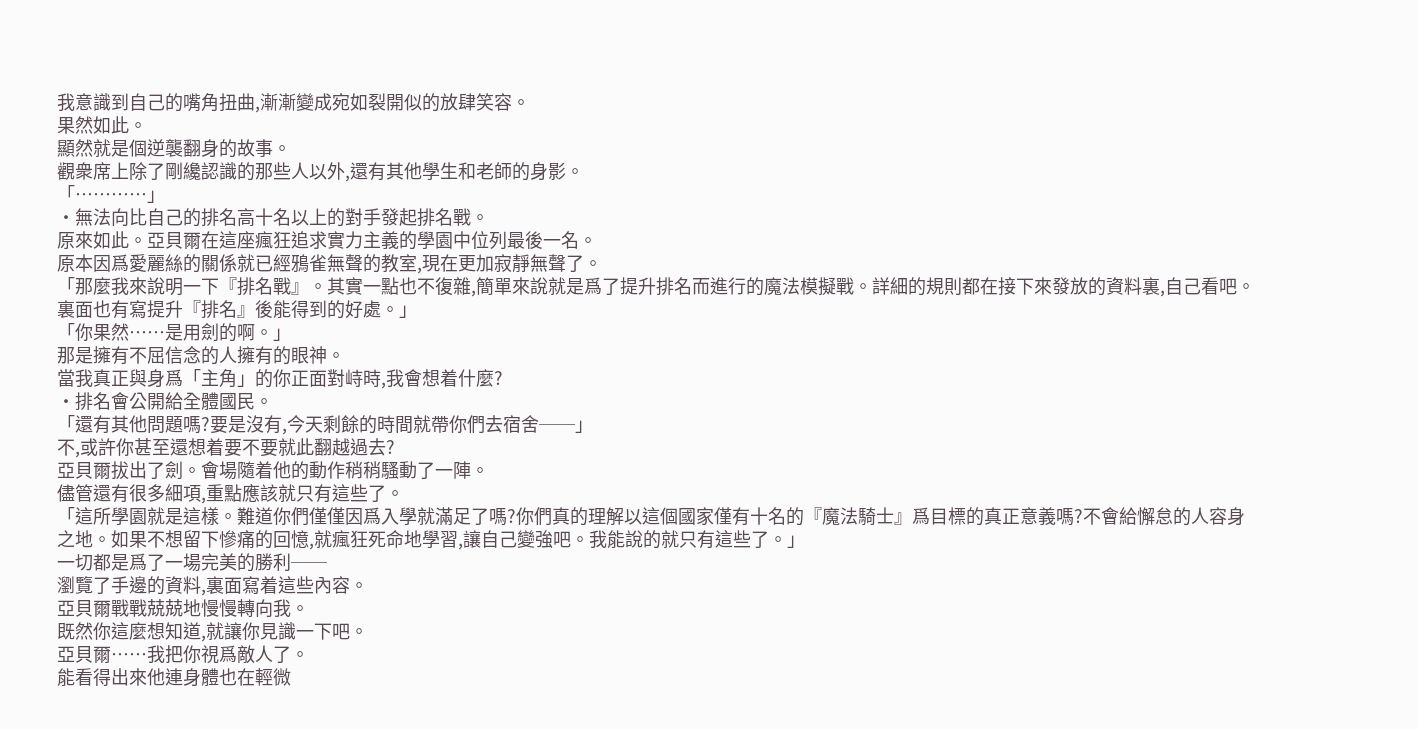我意識到自己的嘴角扭曲,漸漸變成宛如裂開似的放肆笑容。
果然如此。
顯然就是個逆襲翻身的故事。
觀衆席上除了剛纔認識的那些人以外,還有其他學生和老師的身影。
「…………」
•無法向比自己的排名高十名以上的對手發起排名戰。
原來如此。亞貝爾在這座瘋狂追求實力主義的學園中位列最後一名。
原本因爲愛麗絲的關係就已經鴉雀無聲的教室,現在更加寂靜無聲了。
「那麼我來說明一下『排名戰』。其實一點也不復雜,簡單來說就是爲了提升排名而進行的魔法模擬戰。詳細的規則都在接下來發放的資料裏,自己看吧。裏面也有寫提升『排名』後能得到的好處。」
「你果然……是用劍的啊。」
那是擁有不屈信念的人擁有的眼神。
當我真正與身爲「主角」的你正面對峙時,我會想着什麼?
•排名會公開給全體國民。
「還有其他問題嗎?要是沒有,今天剩餘的時間就帶你們去宿舍──」
不,或許你甚至還想着要不要就此翻越過去?
亞貝爾拔出了劍。會場隨着他的動作稍稍騷動了一陣。
儘管還有很多細項,重點應該就只有這些了。
「這所學園就是這樣。難道你們僅僅因爲入學就滿足了嗎?你們真的理解以這個國家僅有十名的『魔法騎士』爲目標的真正意義嗎?不會給懈怠的人容身之地。如果不想留下慘痛的回憶,就瘋狂死命地學習,讓自己變強吧。我能說的就只有這些了。」
一切都是爲了一場完美的勝利──
瀏覽了手邊的資料,裏面寫着這些內容。
亞貝爾戰戰兢兢地慢慢轉向我。
既然你這麼想知道,就讓你見識一下吧。
亞貝爾……我把你視爲敵人了。
能看得出來他連身體也在輕微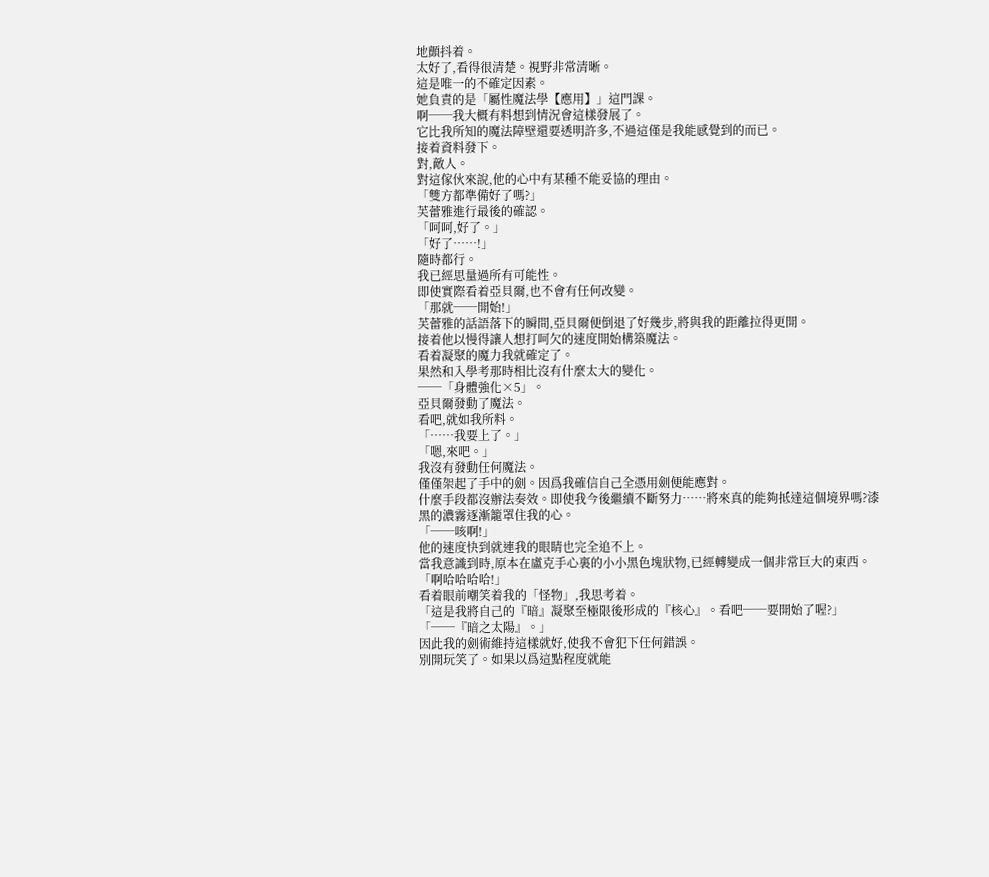地顫抖着。
太好了,看得很清楚。視野非常清晰。
這是唯一的不確定因素。
她負責的是「屬性魔法學【應用】」這門課。
啊──我大概有料想到情況會這樣發展了。
它比我所知的魔法障壁還要透明許多,不過這僅是我能感覺到的而已。
接着資料發下。
對,敵人。
對這傢伙來說,他的心中有某種不能妥協的理由。
「雙方都準備好了嗎?」
芙蕾雅進行最後的確認。
「呵呵,好了。」
「好了……!」
隨時都行。
我已經思量過所有可能性。
即使實際看着亞貝爾,也不會有任何改變。
「那就──開始!」
芙蕾雅的話語落下的瞬間,亞貝爾便倒退了好幾步,將與我的距離拉得更開。
接着他以慢得讓人想打呵欠的速度開始構築魔法。
看着凝聚的魔力我就確定了。
果然和入學考那時相比沒有什麼太大的變化。
──「身體強化×5」。
亞貝爾發動了魔法。
看吧,就如我所料。
「……我要上了。」
「嗯,來吧。」
我沒有發動任何魔法。
僅僅架起了手中的劍。因爲我確信自己全憑用劍便能應對。
什麼手段都沒辦法奏效。即使我今後繼續不斷努力……將來真的能夠抵達這個境界嗎?漆黑的濃霧逐漸籠罩住我的心。
「──咳啊!」
他的速度快到就連我的眼睛也完全追不上。
當我意識到時,原本在盧克手心裏的小小黑色塊狀物,已經轉變成一個非常巨大的東西。
「啊哈哈哈哈!」
看着眼前嘲笑着我的「怪物」,我思考着。
「這是我將自己的『暗』凝聚至極限後形成的『核心』。看吧──要開始了喔?」
「──『暗之太陽』。」
因此我的劍術維持這樣就好,使我不會犯下任何錯誤。
別開玩笑了。如果以爲這點程度就能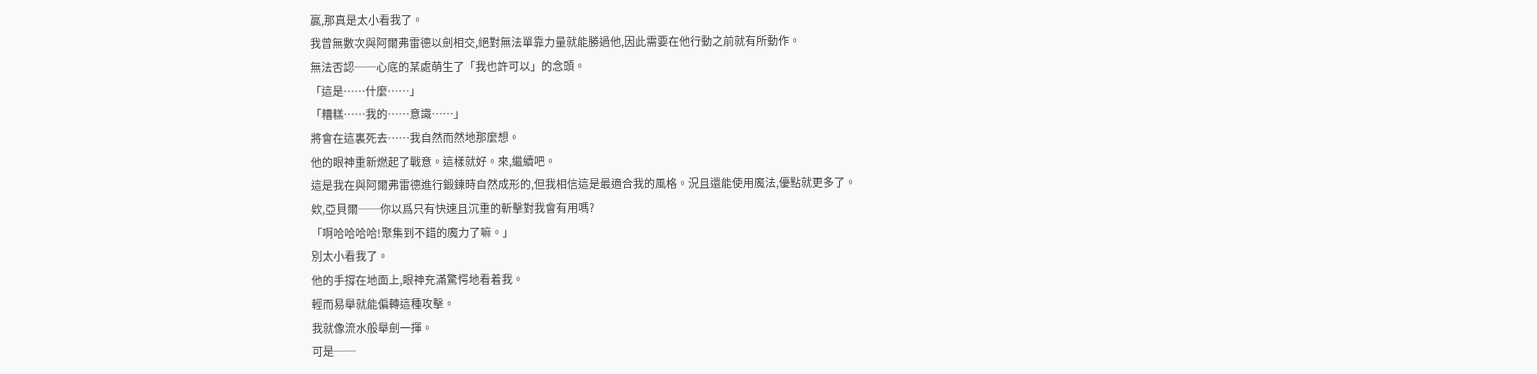贏,那真是太小看我了。
我曾無數次與阿爾弗雷德以劍相交,絕對無法單靠力量就能勝過他,因此需要在他行動之前就有所動作。
無法否認──心底的某處萌生了「我也許可以」的念頭。
「這是……什麼……」
「糟糕……我的……意識……」
將會在這裏死去……我自然而然地那麼想。
他的眼神重新燃起了戰意。這樣就好。來,繼續吧。
這是我在與阿爾弗雷德進行鍛鍊時自然成形的,但我相信這是最適合我的風格。況且還能使用魔法,優點就更多了。
欸,亞貝爾──你以爲只有快速且沉重的斬擊對我會有用嗎?
「啊哈哈哈哈!聚集到不錯的魔力了嘛。」
別太小看我了。
他的手撐在地面上,眼神充滿驚愕地看着我。
輕而易舉就能偏轉這種攻擊。
我就像流水般舉劍一揮。
可是──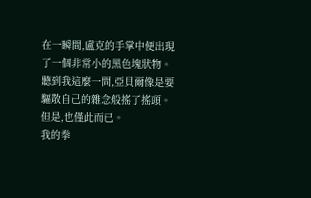在一瞬間,盧克的手掌中便出現了一個非常小的黑色塊狀物。
聽到我這麼一問,亞貝爾像是要驅散自己的雜念般搖了搖頭。
但是,也僅此而已。
我的拳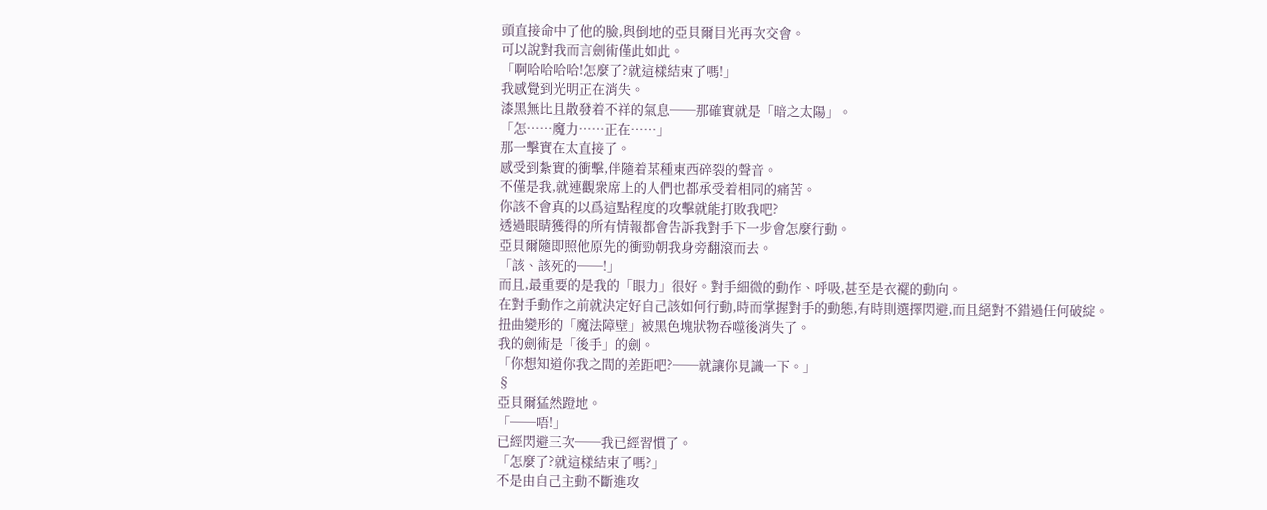頭直接命中了他的臉,與倒地的亞貝爾目光再次交會。
可以說對我而言劍術僅此如此。
「啊哈哈哈哈!怎麼了?就這樣結束了嗎!」
我感覺到光明正在消失。
漆黑無比且散發着不祥的氣息──那確實就是「暗之太陽」。
「怎……魔力……正在……」
那一擊實在太直接了。
感受到紮實的衝擊,伴隨着某種東西碎裂的聲音。
不僅是我,就連觀衆席上的人們也都承受着相同的痛苦。
你該不會真的以爲這點程度的攻擊就能打敗我吧?
透過眼睛獲得的所有情報都會告訴我對手下一步會怎麼行動。
亞貝爾隨即照他原先的衝勁朝我身旁翻滾而去。
「該、該死的──!」
而且,最重要的是我的「眼力」很好。對手細微的動作、呼吸,甚至是衣襬的動向。
在對手動作之前就決定好自己該如何行動,時而掌握對手的動態,有時則選擇閃避,而且絕對不錯過任何破綻。
扭曲變形的「魔法障壁」被黑色塊狀物吞噬後消失了。
我的劍術是「後手」的劍。
「你想知道你我之間的差距吧?──就讓你見識一下。」
§
亞貝爾猛然蹬地。
「──唔!」
已經閃避三次──我已經習慣了。
「怎麼了?就這樣結束了嗎?」
不是由自己主動不斷進攻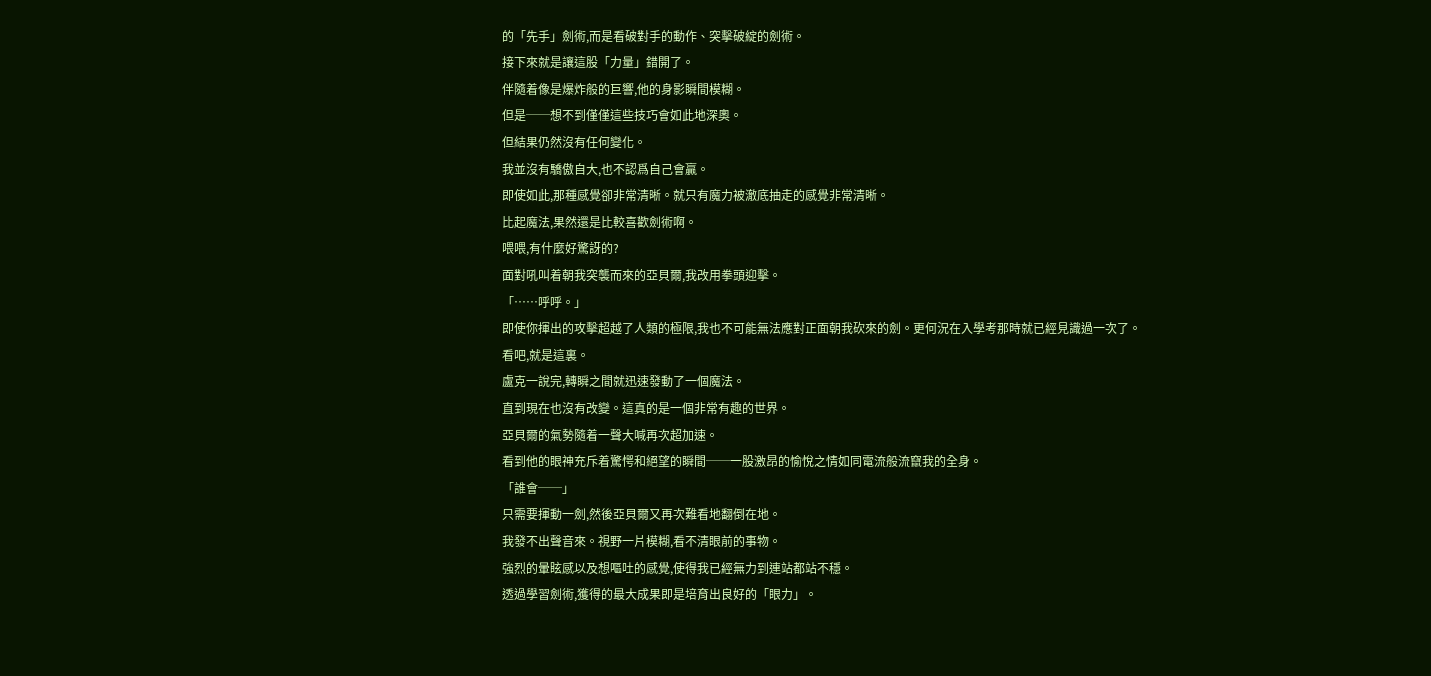的「先手」劍術,而是看破對手的動作、突擊破綻的劍術。
接下來就是讓這股「力量」錯開了。
伴隨着像是爆炸般的巨響,他的身影瞬間模糊。
但是──想不到僅僅這些技巧會如此地深奧。
但結果仍然沒有任何變化。
我並沒有驕傲自大,也不認爲自己會贏。
即使如此,那種感覺卻非常清晰。就只有魔力被澈底抽走的感覺非常清晰。
比起魔法,果然還是比較喜歡劍術啊。
喂喂,有什麼好驚訝的?
面對吼叫着朝我突襲而來的亞貝爾,我改用拳頭迎擊。
「……呼呼。」
即使你揮出的攻擊超越了人類的極限,我也不可能無法應對正面朝我砍來的劍。更何況在入學考那時就已經見識過一次了。
看吧,就是這裏。
盧克一說完,轉瞬之間就迅速發動了一個魔法。
直到現在也沒有改變。這真的是一個非常有趣的世界。
亞貝爾的氣勢隨着一聲大喊再次超加速。
看到他的眼神充斥着驚愕和絕望的瞬間──一股激昂的愉悅之情如同電流般流竄我的全身。
「誰會──」
只需要揮動一劍,然後亞貝爾又再次難看地翻倒在地。
我發不出聲音來。視野一片模糊,看不清眼前的事物。
強烈的暈眩感以及想嘔吐的感覺,使得我已經無力到連站都站不穩。
透過學習劍術,獲得的最大成果即是培育出良好的「眼力」。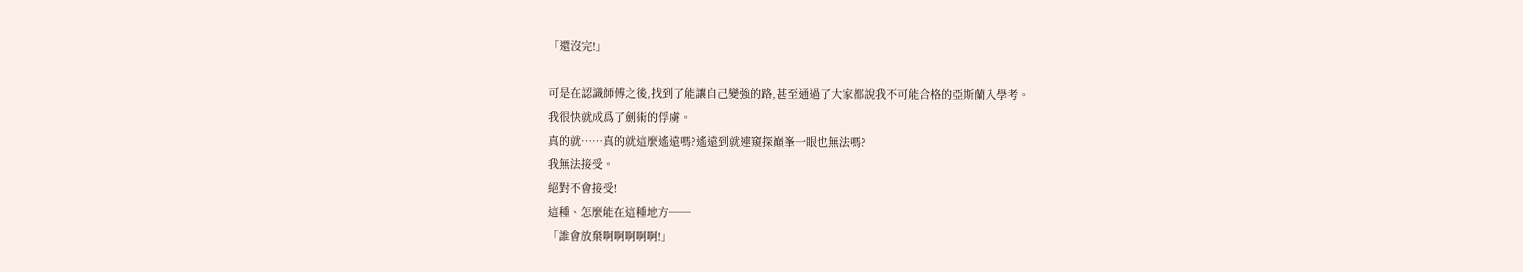「還沒完!」

可是在認識師傅之後,找到了能讓自己變強的路,甚至通過了大家都說我不可能合格的亞斯蘭入學考。
我很快就成爲了劍術的俘虜。
真的就……真的就這麼遙遠嗎?遙遠到就連窺探巔峯一眼也無法嗎?
我無法接受。
絕對不會接受!
這種、怎麼能在這種地方──
「誰會放棄啊啊啊啊啊!」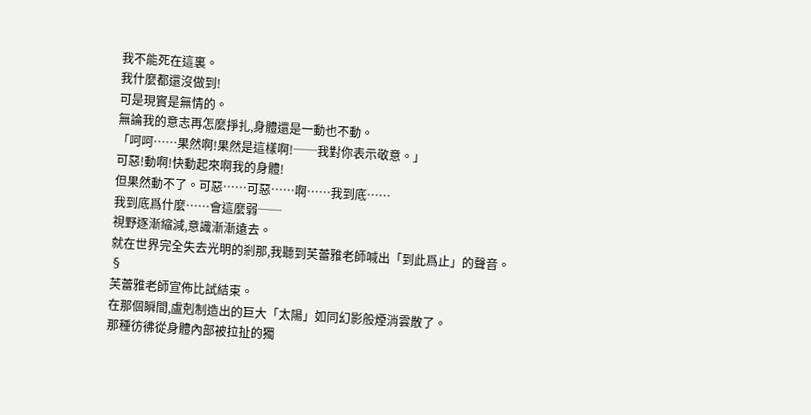我不能死在這裏。
我什麼都還沒做到!
可是現實是無情的。
無論我的意志再怎麼掙扎,身體還是一動也不動。
「呵呵……果然啊!果然是這樣啊!──我對你表示敬意。」
可惡!動啊!快動起來啊我的身體!
但果然動不了。可惡……可惡……啊……我到底……
我到底爲什麼……會這麼弱──
視野逐漸縮減,意識漸漸遠去。
就在世界完全失去光明的剎那,我聽到芙蕾雅老師喊出「到此爲止」的聲音。
§
芙蕾雅老師宣佈比試結束。
在那個瞬間,盧剋制造出的巨大「太陽」如同幻影般煙消雲散了。
那種彷彿從身體內部被拉扯的獨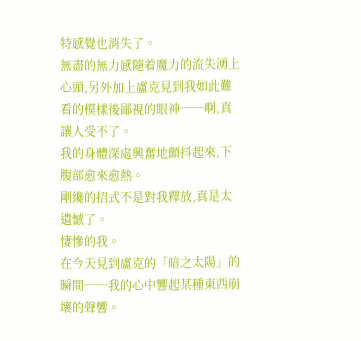特感覺也消失了。
無盡的無力感隨着魔力的流失湧上心頭,另外加上盧克見到我如此難看的模樣後鄙視的眼神──啊,真讓人受不了。
我的身體深處興奮地顫抖起來,下腹部愈來愈熱。
剛纔的招式不是對我釋放,真是太遺憾了。
悽慘的我。
在今天見到盧克的「暗之太陽」的瞬間──我的心中響起某種東西崩壞的聲響。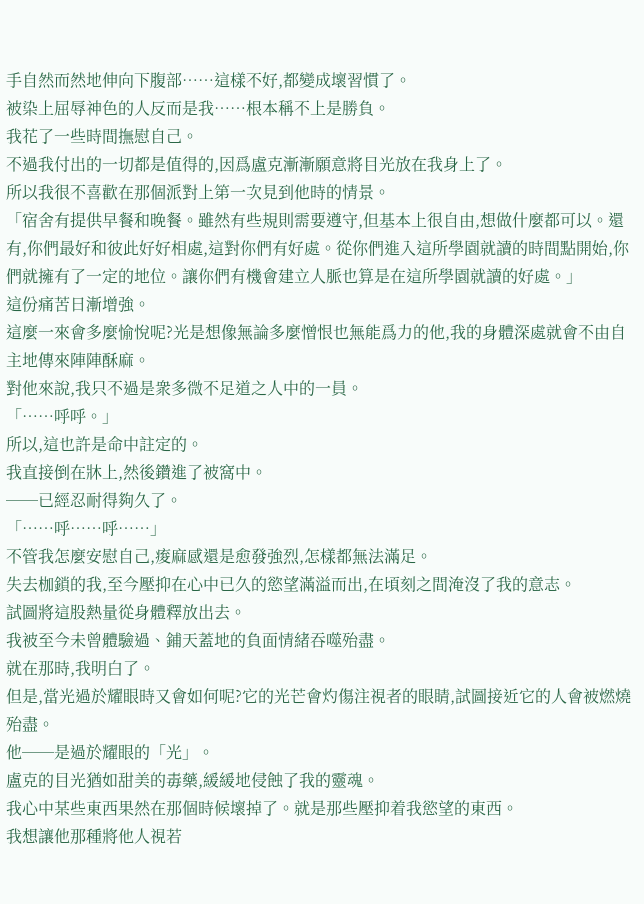手自然而然地伸向下腹部……這樣不好,都變成壞習慣了。
被染上屈辱神色的人反而是我……根本稱不上是勝負。
我花了一些時間撫慰自己。
不過我付出的一切都是值得的,因爲盧克漸漸願意將目光放在我身上了。
所以我很不喜歡在那個派對上第一次見到他時的情景。
「宿舍有提供早餐和晚餐。雖然有些規則需要遵守,但基本上很自由,想做什麼都可以。還有,你們最好和彼此好好相處,這對你們有好處。從你們進入這所學園就讀的時間點開始,你們就擁有了一定的地位。讓你們有機會建立人脈也算是在這所學園就讀的好處。」
這份痛苦日漸增強。
這麼一來會多麼愉悅呢?光是想像無論多麼憎恨也無能爲力的他,我的身體深處就會不由自主地傳來陣陣酥麻。
對他來說,我只不過是衆多微不足道之人中的一員。
「……呼呼。」
所以,這也許是命中註定的。
我直接倒在牀上,然後鑽進了被窩中。
──已經忍耐得夠久了。
「……呼……呼……」
不管我怎麼安慰自己,痠麻感還是愈發強烈,怎樣都無法滿足。
失去枷鎖的我,至今壓抑在心中已久的慾望滿溢而出,在頃刻之間淹沒了我的意志。
試圖將這股熱量從身體釋放出去。
我被至今未曾體驗過、鋪天蓋地的負面情緒吞噬殆盡。
就在那時,我明白了。
但是,當光過於耀眼時又會如何呢?它的光芒會灼傷注視者的眼睛,試圖接近它的人會被燃燒殆盡。
他──是過於耀眼的「光」。
盧克的目光猶如甜美的毒藥,緩緩地侵蝕了我的靈魂。
我心中某些東西果然在那個時候壞掉了。就是那些壓抑着我慾望的東西。
我想讓他那種將他人視若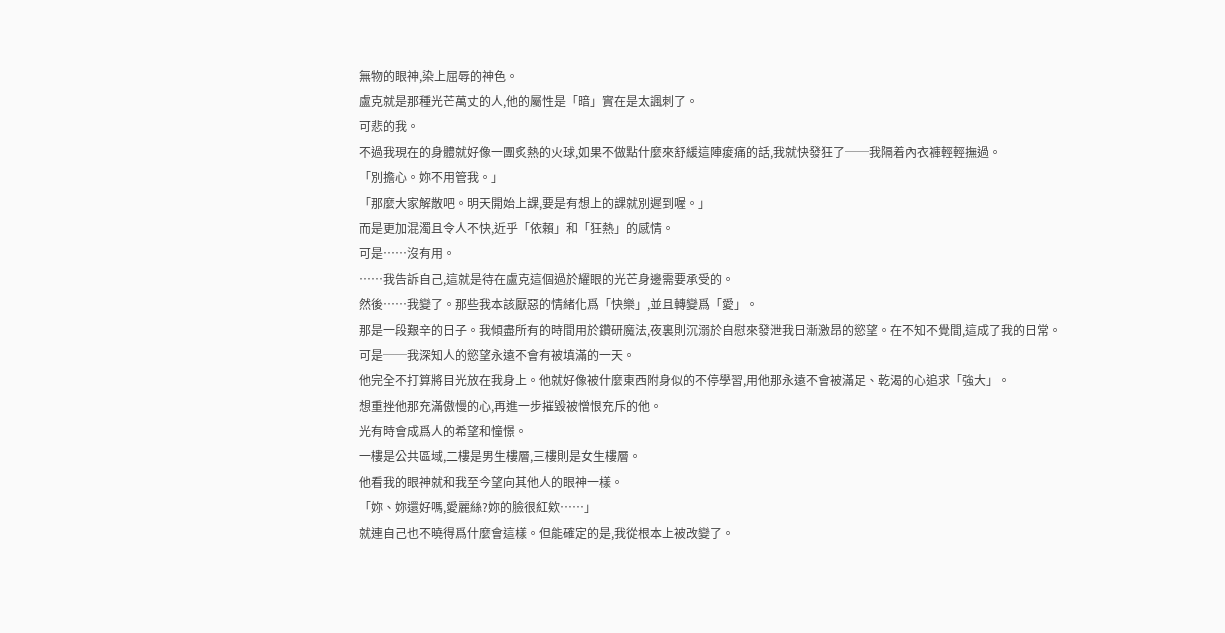無物的眼神,染上屈辱的神色。
盧克就是那種光芒萬丈的人,他的屬性是「暗」實在是太諷刺了。
可悲的我。
不過我現在的身體就好像一團炙熱的火球,如果不做點什麼來舒緩這陣痠痛的話,我就快發狂了──我隔着內衣褲輕輕撫過。
「別擔心。妳不用管我。」
「那麼大家解散吧。明天開始上課,要是有想上的課就別遲到喔。」
而是更加混濁且令人不快,近乎「依賴」和「狂熱」的感情。
可是……沒有用。
……我告訴自己,這就是待在盧克這個過於耀眼的光芒身邊需要承受的。
然後……我變了。那些我本該厭惡的情緒化爲「快樂」,並且轉變爲「愛」。
那是一段艱辛的日子。我傾盡所有的時間用於鑽研魔法,夜裏則沉溺於自慰來發泄我日漸激昂的慾望。在不知不覺間,這成了我的日常。
可是──我深知人的慾望永遠不會有被填滿的一天。
他完全不打算將目光放在我身上。他就好像被什麼東西附身似的不停學習,用他那永遠不會被滿足、乾渴的心追求「強大」。
想重挫他那充滿傲慢的心,再進一步摧毀被憎恨充斥的他。
光有時會成爲人的希望和憧憬。
一樓是公共區域,二樓是男生樓層,三樓則是女生樓層。
他看我的眼神就和我至今望向其他人的眼神一樣。
「妳、妳還好嗎,愛麗絲?妳的臉很紅欸……」
就連自己也不曉得爲什麼會這樣。但能確定的是,我從根本上被改變了。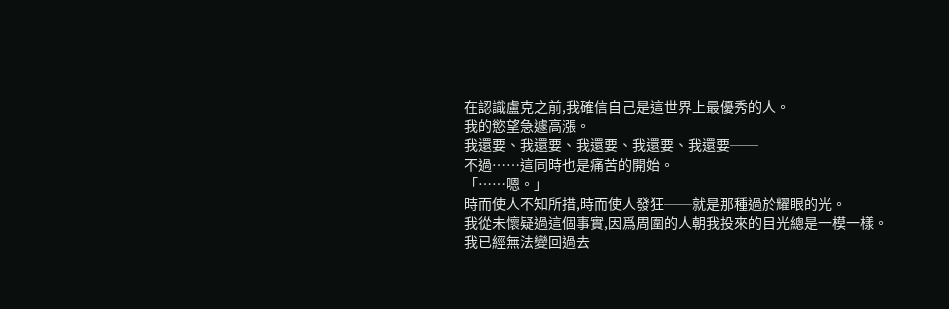在認識盧克之前,我確信自己是這世界上最優秀的人。
我的慾望急遽高漲。
我還要、我還要、我還要、我還要、我還要──
不過……這同時也是痛苦的開始。
「……嗯。」
時而使人不知所措,時而使人發狂──就是那種過於耀眼的光。
我從未懷疑過這個事實,因爲周圍的人朝我投來的目光總是一模一樣。
我已經無法變回過去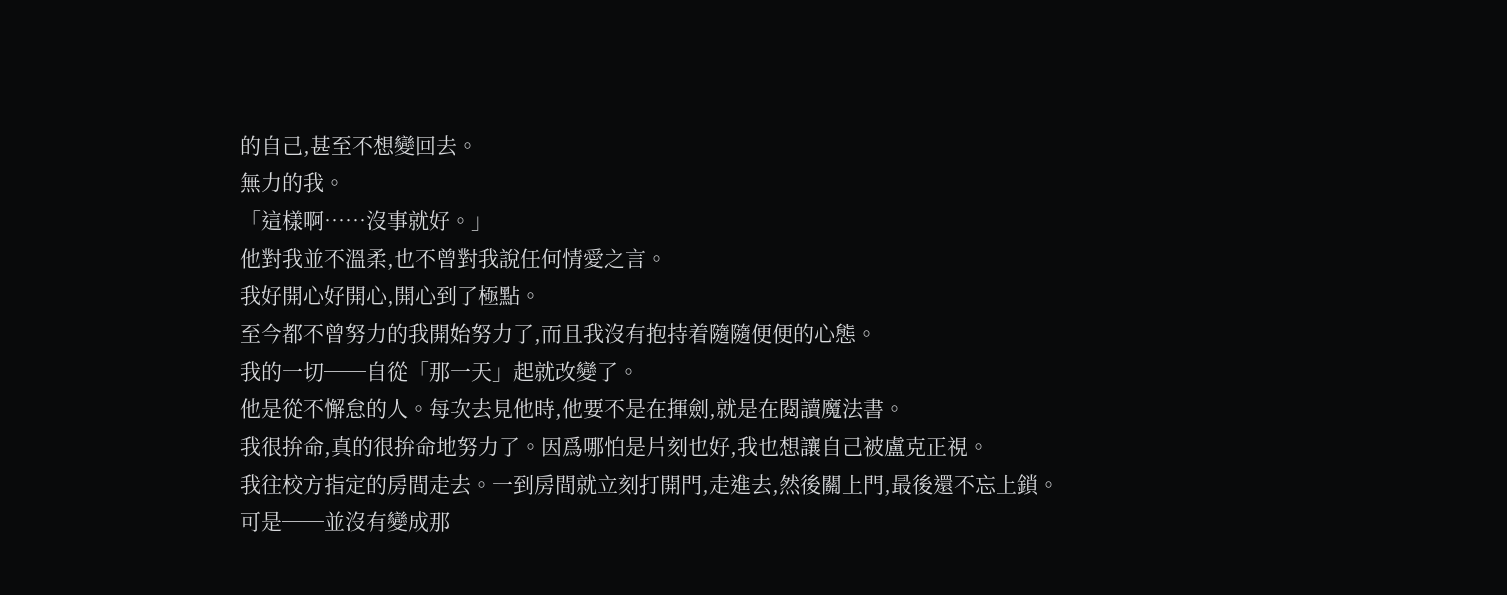的自己,甚至不想變回去。
無力的我。
「這樣啊……沒事就好。」
他對我並不溫柔,也不曾對我說任何情愛之言。
我好開心好開心,開心到了極點。
至今都不曾努力的我開始努力了,而且我沒有抱持着隨隨便便的心態。
我的一切──自從「那一天」起就改變了。
他是從不懈怠的人。每次去見他時,他要不是在揮劍,就是在閱讀魔法書。
我很拚命,真的很拚命地努力了。因爲哪怕是片刻也好,我也想讓自己被盧克正視。
我往校方指定的房間走去。一到房間就立刻打開門,走進去,然後關上門,最後還不忘上鎖。
可是──並沒有變成那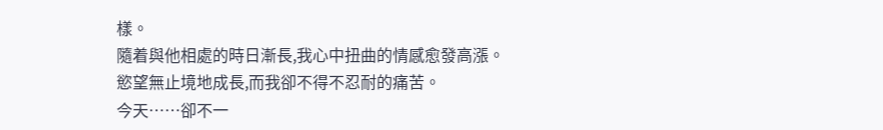樣。
隨着與他相處的時日漸長,我心中扭曲的情感愈發高漲。
慾望無止境地成長,而我卻不得不忍耐的痛苦。
今天……卻不一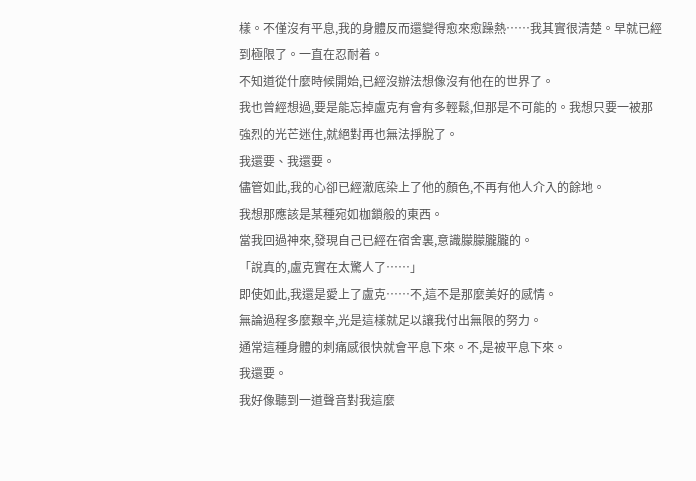樣。不僅沒有平息,我的身體反而還變得愈來愈躁熱……我其實很清楚。早就已經到極限了。一直在忍耐着。
不知道從什麼時候開始,已經沒辦法想像沒有他在的世界了。
我也曾經想過,要是能忘掉盧克有會有多輕鬆,但那是不可能的。我想只要一被那強烈的光芒迷住,就絕對再也無法掙脫了。
我還要、我還要。
儘管如此,我的心卻已經澈底染上了他的顏色,不再有他人介入的餘地。
我想那應該是某種宛如枷鎖般的東西。
當我回過神來,發現自己已經在宿舍裏,意識朦朦朧朧的。
「說真的,盧克實在太驚人了……」
即使如此,我還是愛上了盧克……不,這不是那麼美好的感情。
無論過程多麼艱辛,光是這樣就足以讓我付出無限的努力。
通常這種身體的刺痛感很快就會平息下來。不,是被平息下來。
我還要。
我好像聽到一道聲音對我這麼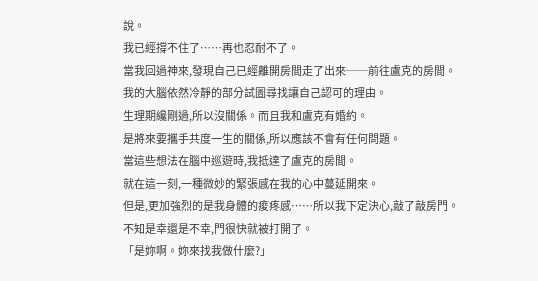說。
我已經撐不住了……再也忍耐不了。
當我回過神來,發現自己已經離開房間走了出來──前往盧克的房間。
我的大腦依然冷靜的部分試圖尋找讓自己認可的理由。
生理期纔剛過,所以沒關係。而且我和盧克有婚約。
是將來要攜手共度一生的關係,所以應該不會有任何問題。
當這些想法在腦中巡遊時,我抵達了盧克的房間。
就在這一刻,一種微妙的緊張感在我的心中蔓延開來。
但是,更加強烈的是我身體的痠疼感……所以我下定決心,敲了敲房門。
不知是幸還是不幸,門很快就被打開了。
「是妳啊。妳來找我做什麼?」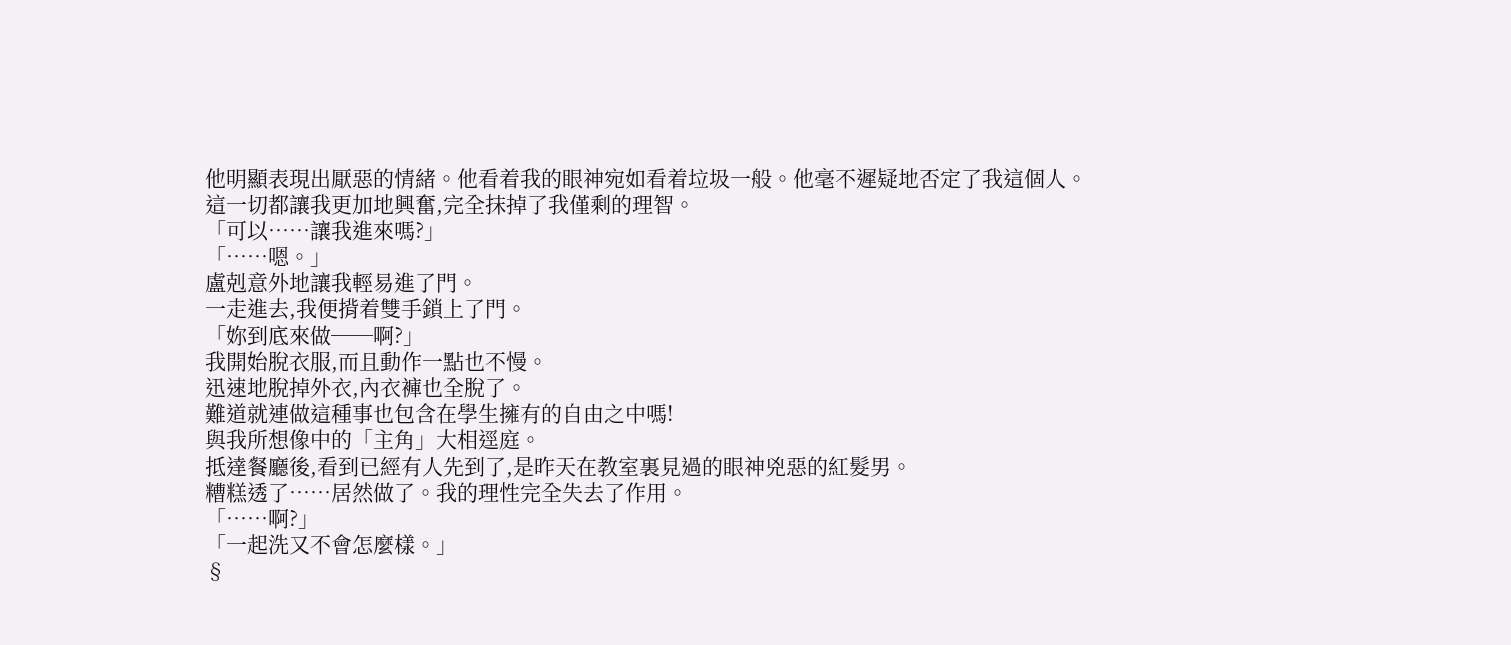他明顯表現出厭惡的情緒。他看着我的眼神宛如看着垃圾一般。他毫不遲疑地否定了我這個人。
這一切都讓我更加地興奮,完全抹掉了我僅剩的理智。
「可以……讓我進來嗎?」
「……嗯。」
盧剋意外地讓我輕易進了門。
一走進去,我便揹着雙手鎖上了門。
「妳到底來做──啊?」
我開始脫衣服,而且動作一點也不慢。
迅速地脫掉外衣,內衣褲也全脫了。
難道就連做這種事也包含在學生擁有的自由之中嗎!
與我所想像中的「主角」大相逕庭。
抵達餐廳後,看到已經有人先到了,是昨天在教室裏見過的眼神兇惡的紅髮男。
糟糕透了……居然做了。我的理性完全失去了作用。
「……啊?」
「一起洗又不會怎麼樣。」
§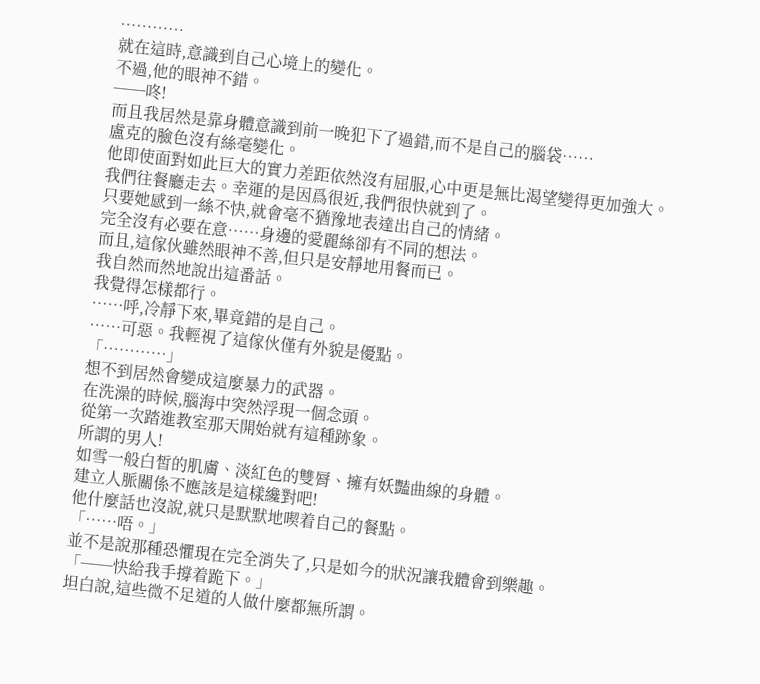…………
就在這時,意識到自己心境上的變化。
不過,他的眼神不錯。
──咚!
而且我居然是靠身體意識到前一晚犯下了過錯,而不是自己的腦袋……
盧克的臉色沒有絲毫變化。
他即使面對如此巨大的實力差距依然沒有屈服,心中更是無比渴望變得更加強大。
我們往餐廳走去。幸運的是因爲很近,我們很快就到了。
只要她感到一絲不快,就會毫不猶豫地表達出自己的情緒。
完全沒有必要在意……身邊的愛麗絲卻有不同的想法。
而且,這傢伙雖然眼神不善,但只是安靜地用餐而已。
我自然而然地說出這番話。
我覺得怎樣都行。
……呼,冷靜下來,畢竟錯的是自己。
……可惡。我輕視了這傢伙僅有外貌是優點。
「…………」
想不到居然會變成這麼暴力的武器。
在洗澡的時候,腦海中突然浮現一個念頭。
從第一次踏進教室那天開始就有這種跡象。
所謂的男人!
如雪一般白皙的肌膚、淡紅色的雙脣、擁有妖豔曲線的身體。
建立人脈關係不應該是這樣纔對吧!
他什麼話也沒說,就只是默默地喫着自己的餐點。
「……唔。」
並不是說那種恐懼現在完全消失了,只是如今的狀況讓我體會到樂趣。
「──快給我手撐着跪下。」
坦白說,這些微不足道的人做什麼都無所謂。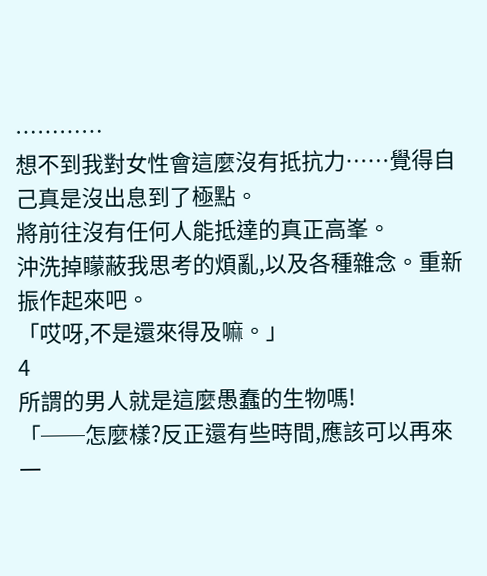…………
想不到我對女性會這麼沒有抵抗力……覺得自己真是沒出息到了極點。
將前往沒有任何人能抵達的真正高峯。
沖洗掉矇蔽我思考的煩亂,以及各種雜念。重新振作起來吧。
「哎呀,不是還來得及嘛。」
4
所謂的男人就是這麼愚蠢的生物嗎!
「──怎麼樣?反正還有些時間,應該可以再來一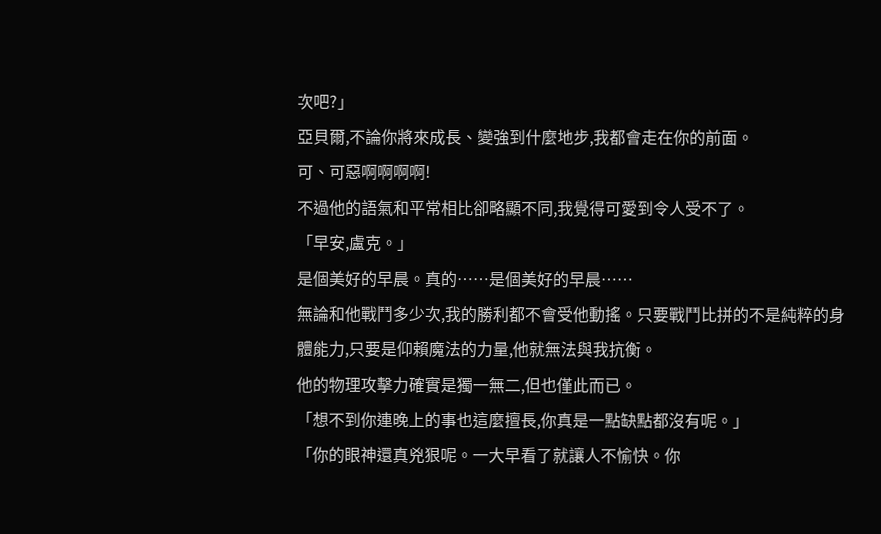次吧?」
亞貝爾,不論你將來成長、變強到什麼地步,我都會走在你的前面。
可、可惡啊啊啊啊!
不過他的語氣和平常相比卻略顯不同,我覺得可愛到令人受不了。
「早安,盧克。」
是個美好的早晨。真的……是個美好的早晨……
無論和他戰鬥多少次,我的勝利都不會受他動搖。只要戰鬥比拼的不是純粹的身體能力,只要是仰賴魔法的力量,他就無法與我抗衡。
他的物理攻擊力確實是獨一無二,但也僅此而已。
「想不到你連晚上的事也這麼擅長,你真是一點缺點都沒有呢。」
「你的眼神還真兇狠呢。一大早看了就讓人不愉快。你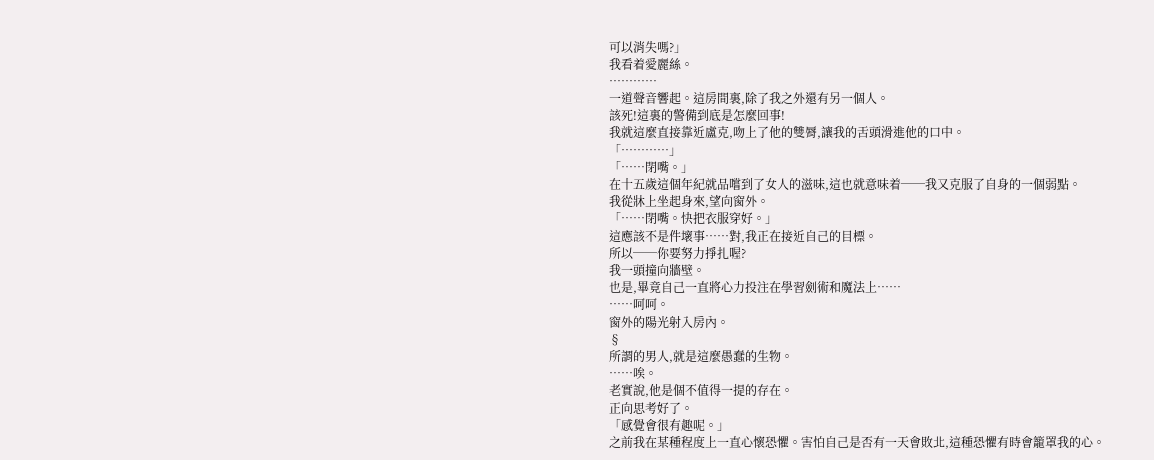可以消失嗎?」
我看着愛麗絲。
…………
一道聲音響起。這房間裏,除了我之外還有另一個人。
該死!這裏的警備到底是怎麼回事!
我就這麼直接靠近盧克,吻上了他的雙脣,讓我的舌頭滑進他的口中。
「…………」
「……閉嘴。」
在十五歲這個年紀就品嚐到了女人的滋味,這也就意味着──我又克服了自身的一個弱點。
我從牀上坐起身來,望向窗外。
「……閉嘴。快把衣服穿好。」
這應該不是件壞事……對,我正在接近自己的目標。
所以──你要努力掙扎喔?
我一頭撞向牆壁。
也是,畢竟自己一直將心力投注在學習劍術和魔法上……
……呵呵。
窗外的陽光射入房內。
§
所謂的男人,就是這麼愚蠢的生物。
……唉。
老實說,他是個不值得一提的存在。
正向思考好了。
「感覺會很有趣呢。」
之前我在某種程度上一直心懷恐懼。害怕自己是否有一天會敗北,這種恐懼有時會籠罩我的心。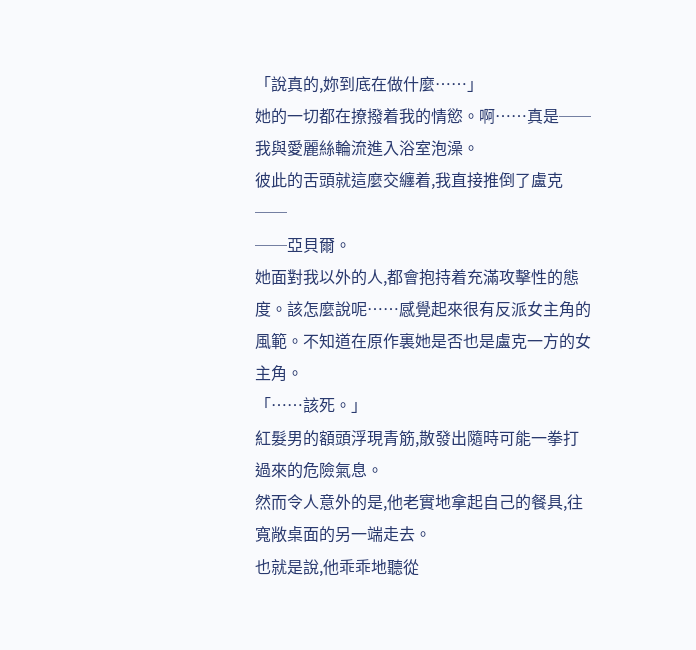「說真的,妳到底在做什麼……」
她的一切都在撩撥着我的情慾。啊……真是──
我與愛麗絲輪流進入浴室泡澡。
彼此的舌頭就這麼交纏着,我直接推倒了盧克──
──亞貝爾。
她面對我以外的人,都會抱持着充滿攻擊性的態度。該怎麼說呢……感覺起來很有反派女主角的風範。不知道在原作裏她是否也是盧克一方的女主角。
「……該死。」
紅髮男的額頭浮現青筋,散發出隨時可能一拳打過來的危險氣息。
然而令人意外的是,他老實地拿起自己的餐具,往寬敞桌面的另一端走去。
也就是說,他乖乖地聽從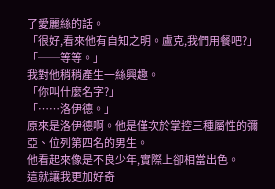了愛麗絲的話。
「很好,看來他有自知之明。盧克,我們用餐吧?」
「──等等。」
我對他稍稍產生一絲興趣。
「你叫什麼名字?」
「……洛伊德。」
原來是洛伊德啊。他是僅次於掌控三種屬性的彌亞、位列第四名的男生。
他看起來像是不良少年,實際上卻相當出色。
這就讓我更加好奇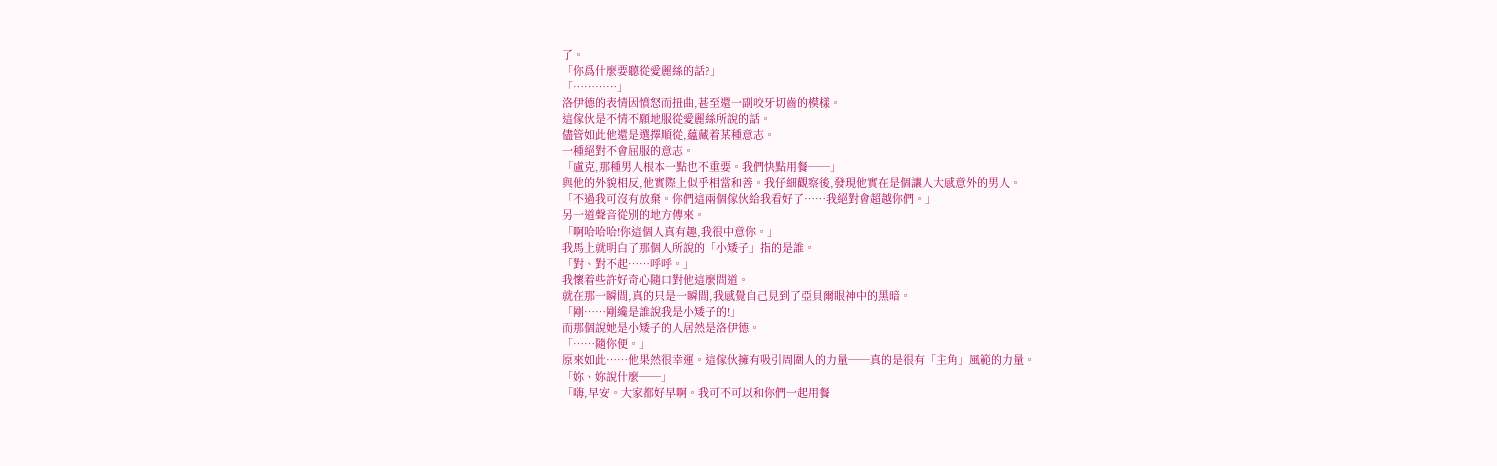了。
「你爲什麼要聽從愛麗絲的話?」
「…………」
洛伊德的表情因憤怒而扭曲,甚至還一副咬牙切齒的模樣。
這傢伙是不情不願地服從愛麗絲所說的話。
儘管如此他還是選擇順從,蘊藏着某種意志。
一種絕對不會屈服的意志。
「盧克,那種男人根本一點也不重要。我們快點用餐──」
與他的外貌相反,他實際上似乎相當和善。我仔細觀察後,發現他實在是個讓人大感意外的男人。
「不過我可沒有放棄。你們這兩個傢伙給我看好了……我絕對會超越你們。」
另一道聲音從別的地方傳來。
「啊哈哈哈!你這個人真有趣,我很中意你。」
我馬上就明白了那個人所說的「小矮子」指的是誰。
「對、對不起……呼呼。」
我懷着些許好奇心隨口對他這麼問道。
就在那一瞬間,真的只是一瞬間,我感覺自己見到了亞貝爾眼神中的黑暗。
「剛……剛纔是誰說我是小矮子的!」
而那個說她是小矮子的人居然是洛伊德。
「……隨你便。」
原來如此……他果然很幸運。這傢伙擁有吸引周圍人的力量──真的是很有「主角」風範的力量。
「妳、妳說什麼──」
「嗨,早安。大家都好早啊。我可不可以和你們一起用餐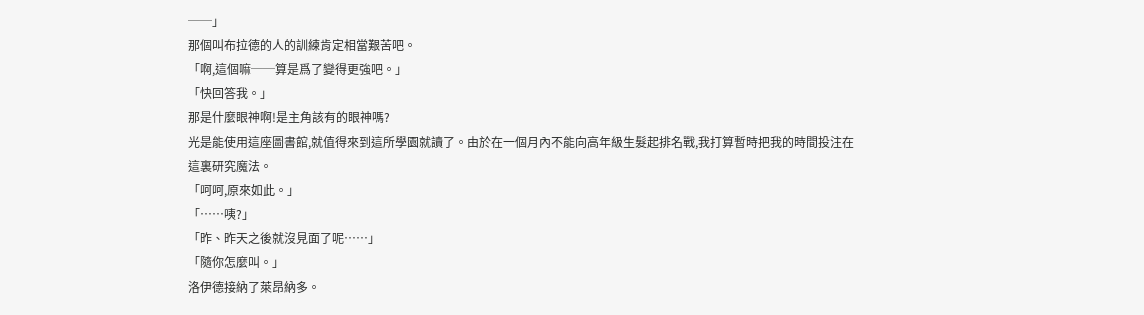──」
那個叫布拉德的人的訓練肯定相當艱苦吧。
「啊,這個嘛──算是爲了變得更強吧。」
「快回答我。」
那是什麼眼神啊!是主角該有的眼神嗎?
光是能使用這座圖書館,就值得來到這所學園就讀了。由於在一個月內不能向高年級生髮起排名戰,我打算暫時把我的時間投注在這裏研究魔法。
「呵呵,原來如此。」
「……咦?」
「昨、昨天之後就沒見面了呢……」
「隨你怎麼叫。」
洛伊德接納了萊昂納多。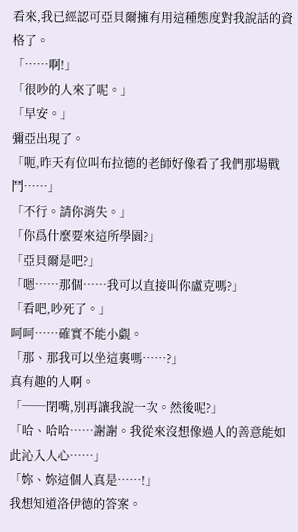看來,我已經認可亞貝爾擁有用這種態度對我說話的資格了。
「……啊!」
「很吵的人來了呢。」
「早安。」
彌亞出現了。
「呃,昨天有位叫布拉德的老師好像看了我們那場戰鬥……」
「不行。請你消失。」
「你爲什麼要來這所學園?」
「亞貝爾是吧?」
「嗯……那個……我可以直接叫你盧克嗎?」
「看吧,吵死了。」
呵呵……確實不能小覷。
「那、那我可以坐這裏嗎……?」
真有趣的人啊。
「──閉嘴,別再讓我說一次。然後呢?」
「哈、哈哈……謝謝。我從來沒想像過人的善意能如此沁入人心……」
「妳、妳這個人真是……!」
我想知道洛伊德的答案。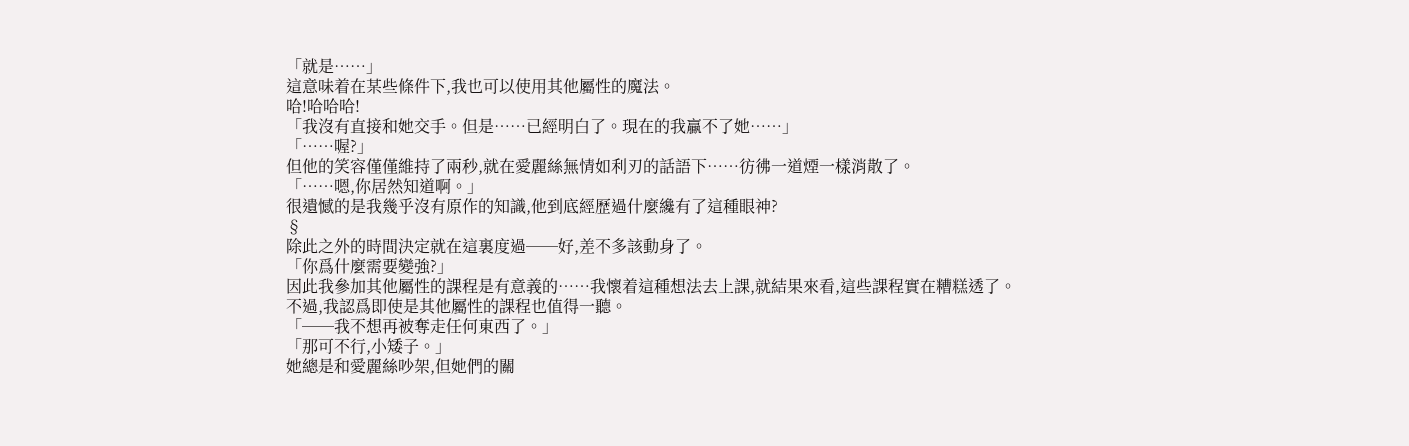「就是……」
這意味着在某些條件下,我也可以使用其他屬性的魔法。
哈!哈哈哈!
「我沒有直接和她交手。但是……已經明白了。現在的我贏不了她……」
「……喔?」
但他的笑容僅僅維持了兩秒,就在愛麗絲無情如利刃的話語下……彷彿一道煙一樣消散了。
「……嗯,你居然知道啊。」
很遺憾的是我幾乎沒有原作的知識,他到底經歷過什麼纔有了這種眼神?
§
除此之外的時間決定就在這裏度過──好,差不多該動身了。
「你爲什麼需要變強?」
因此我參加其他屬性的課程是有意義的……我懷着這種想法去上課,就結果來看,這些課程實在糟糕透了。
不過,我認爲即使是其他屬性的課程也值得一聽。
「──我不想再被奪走任何東西了。」
「那可不行,小矮子。」
她總是和愛麗絲吵架,但她們的關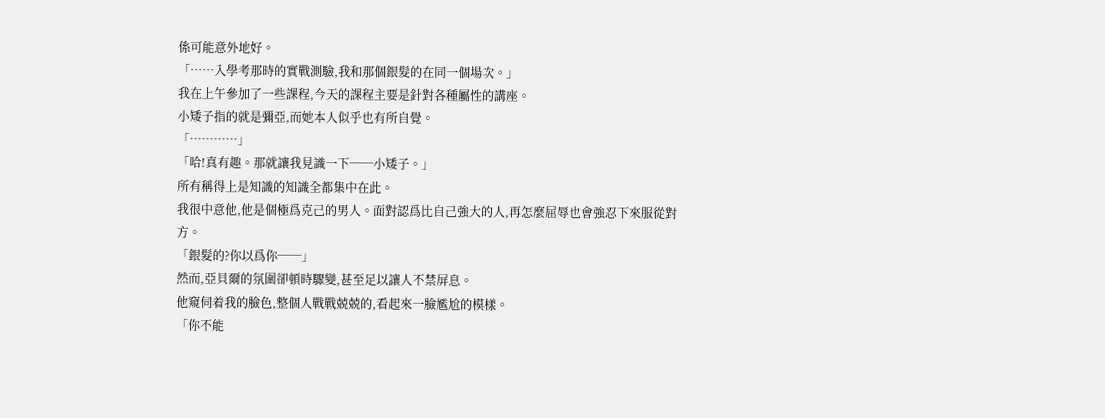係可能意外地好。
「……入學考那時的實戰測驗,我和那個銀髮的在同一個場次。」
我在上午參加了一些課程,今天的課程主要是針對各種屬性的講座。
小矮子指的就是彌亞,而她本人似乎也有所自覺。
「…………」
「哈!真有趣。那就讓我見識一下──小矮子。」
所有稱得上是知識的知識全都集中在此。
我很中意他,他是個極爲克己的男人。面對認爲比自己強大的人,再怎麼屈辱也會強忍下來服從對方。
「銀髮的?你以爲你──」
然而,亞貝爾的氛圍卻頓時驟變,甚至足以讓人不禁屏息。
他窺伺着我的臉色,整個人戰戰兢兢的,看起來一臉尷尬的模樣。
「你不能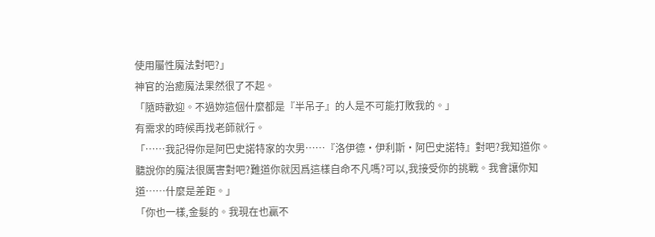使用屬性魔法對吧?」
神官的治癒魔法果然很了不起。
「隨時歡迎。不過妳這個什麼都是『半吊子』的人是不可能打敗我的。」
有需求的時候再找老師就行。
「……我記得你是阿巴史諾特家的次男……『洛伊德•伊利斯•阿巴史諾特』對吧?我知道你。聽說你的魔法很厲害對吧?難道你就因爲這樣自命不凡嗎?可以,我接受你的挑戰。我會讓你知道……什麼是差距。」
「你也一樣,金髮的。我現在也贏不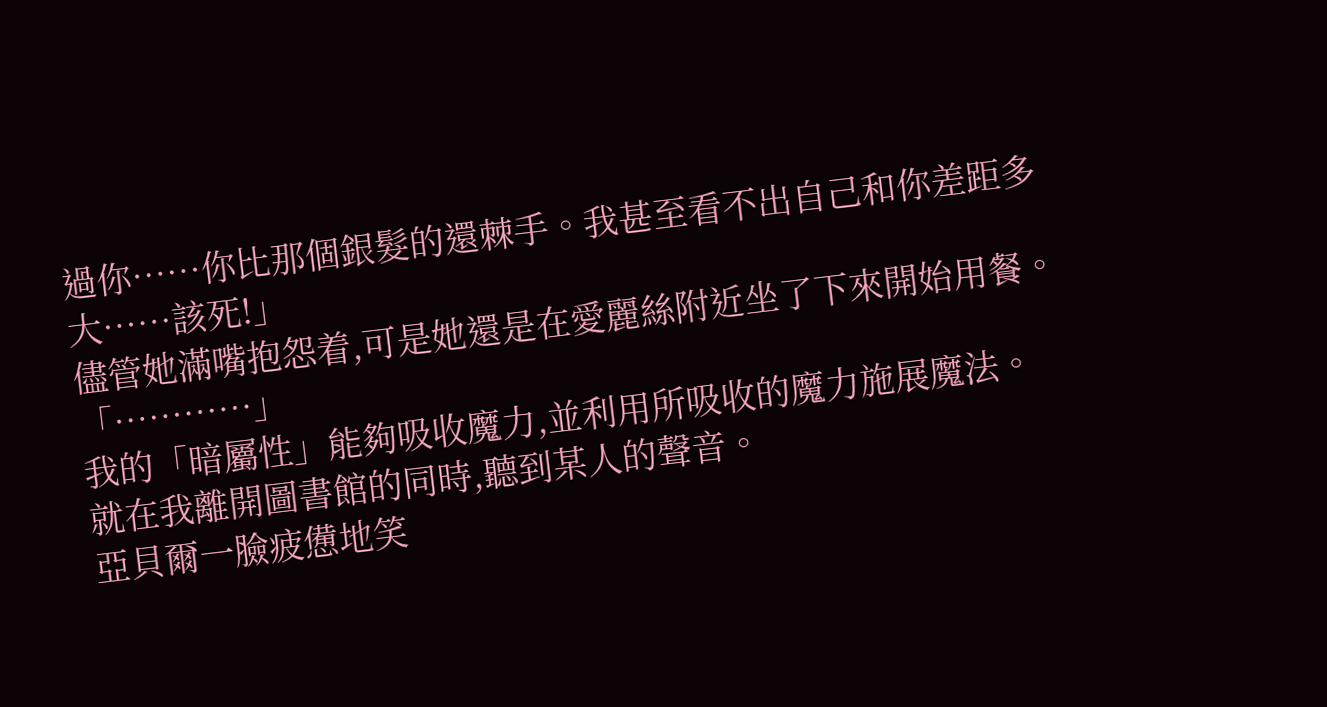過你……你比那個銀髮的還棘手。我甚至看不出自己和你差距多大……該死!」
儘管她滿嘴抱怨着,可是她還是在愛麗絲附近坐了下來開始用餐。
「…………」
我的「暗屬性」能夠吸收魔力,並利用所吸收的魔力施展魔法。
就在我離開圖書館的同時,聽到某人的聲音。
亞貝爾一臉疲憊地笑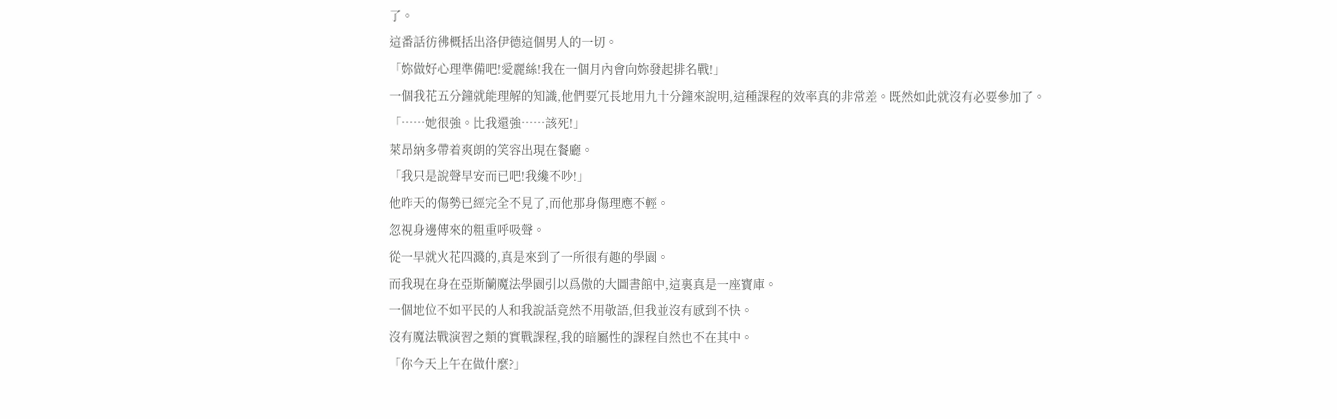了。
這番話彷彿概括出洛伊德這個男人的一切。
「妳做好心理準備吧!愛麗絲!我在一個月內會向妳發起排名戰!」
一個我花五分鐘就能理解的知識,他們要冗長地用九十分鐘來說明,這種課程的效率真的非常差。既然如此就沒有必要參加了。
「……她很強。比我還強……該死!」
萊昂納多帶着爽朗的笑容出現在餐廳。
「我只是說聲早安而已吧!我纔不吵!」
他昨天的傷勢已經完全不見了,而他那身傷理應不輕。
忽視身邊傳來的粗重呼吸聲。
從一早就火花四濺的,真是來到了一所很有趣的學園。
而我現在身在亞斯蘭魔法學園引以爲傲的大圖書館中,這裏真是一座寶庫。
一個地位不如平民的人和我說話竟然不用敬語,但我並沒有感到不快。
沒有魔法戰演習之類的實戰課程,我的暗屬性的課程自然也不在其中。
「你今天上午在做什麼?」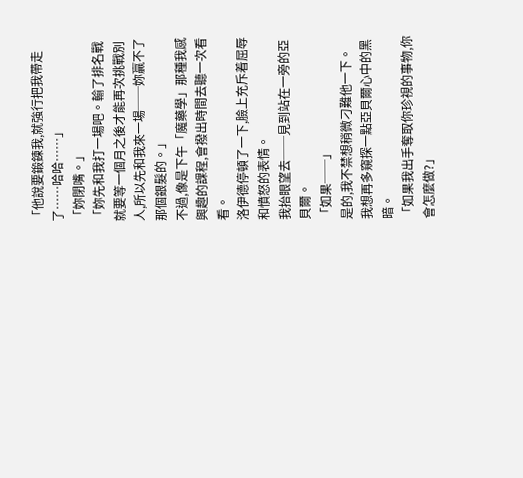「他說要鍛鍊我,就強行把我帶走了……哈哈……」
「妳閉嘴。」
「妳先和我打一場吧。輸了排名戰就要等一個月之後才能再次挑戰別人,所以先和我來一場──妳贏不了那個銀髮的。」
不過,像是下午「魔藥學」那種我感興趣的課程,會撥出時間去聽一次看看。
洛伊德停頓了一下,臉上充斥着屈辱和憤怒的表情。
我抬眼望去──見到站在一旁的亞貝爾。
「如果──」
是的,我不禁想稍微刁難他一下。
我想再多窺探一點亞貝爾心中的黑暗。
「如果我出手奪取你珍視的事物,你會怎麼做?」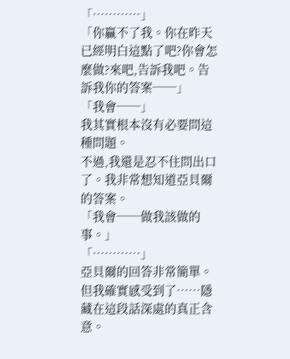「…………」
「你贏不了我。你在昨天已經明白這點了吧?你會怎麼做?來吧,告訴我吧。告訴我你的答案──」
「我會──」
我其實根本沒有必要問這種問題。
不過,我還是忍不住問出口了。我非常想知道亞貝爾的答案。
「我會──做我該做的事。」
「…………」
亞貝爾的回答非常簡單。
但我確實感受到了……隱藏在這段話深處的真正含意。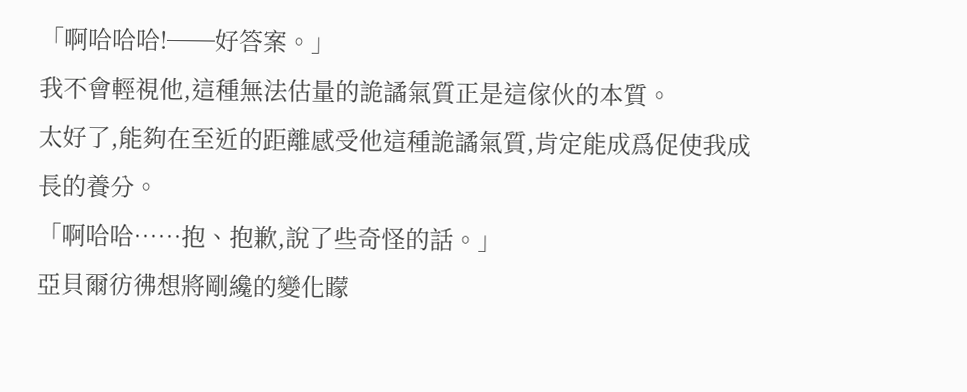「啊哈哈哈!──好答案。」
我不會輕視他,這種無法估量的詭譎氣質正是這傢伙的本質。
太好了,能夠在至近的距離感受他這種詭譎氣質,肯定能成爲促使我成長的養分。
「啊哈哈……抱、抱歉,說了些奇怪的話。」
亞貝爾彷彿想將剛纔的變化矇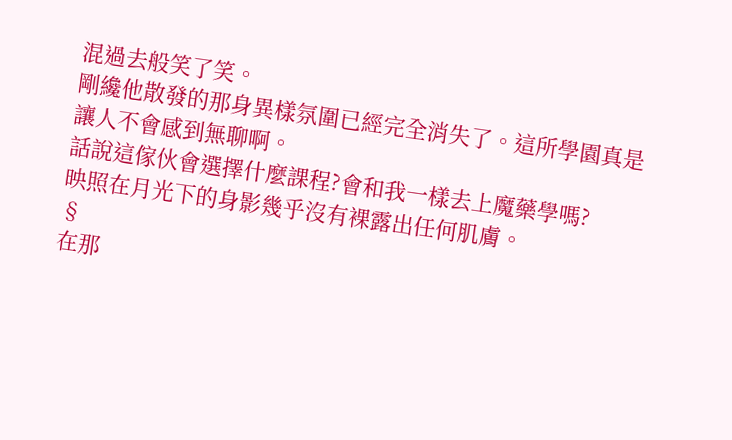混過去般笑了笑。
剛纔他散發的那身異樣氛圍已經完全消失了。這所學園真是讓人不會感到無聊啊。
話說這傢伙會選擇什麼課程?會和我一樣去上魔藥學嗎?
映照在月光下的身影幾乎沒有裸露出任何肌膚。
§
在那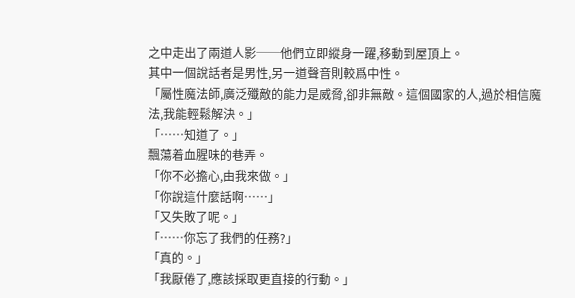之中走出了兩道人影──他們立即縱身一躍,移動到屋頂上。
其中一個說話者是男性,另一道聲音則較爲中性。
「屬性魔法師,廣泛殲敵的能力是威脅,卻非無敵。這個國家的人,過於相信魔法,我能輕鬆解決。」
「……知道了。」
飄蕩着血腥味的巷弄。
「你不必擔心,由我來做。」
「你說這什麼話啊……」
「又失敗了呢。」
「……你忘了我們的任務?」
「真的。」
「我厭倦了,應該採取更直接的行動。」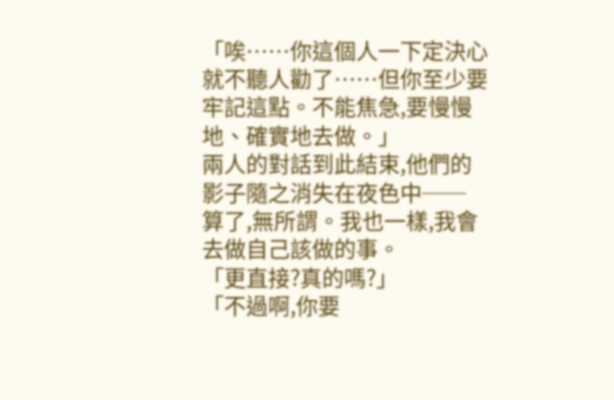「唉……你這個人一下定決心就不聽人勸了……但你至少要牢記這點。不能焦急,要慢慢地、確實地去做。」
兩人的對話到此結束,他們的影子隨之消失在夜色中──
算了,無所謂。我也一樣,我會去做自己該做的事。
「更直接?真的嗎?」
「不過啊,你要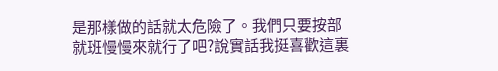是那樣做的話就太危險了。我們只要按部就班慢慢來就行了吧?說實話我挺喜歡這裏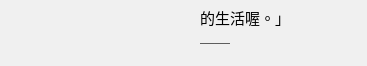的生活喔。」
──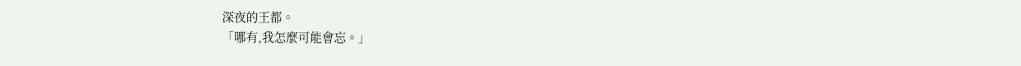深夜的王都。
「哪有,我怎麼可能會忘。」